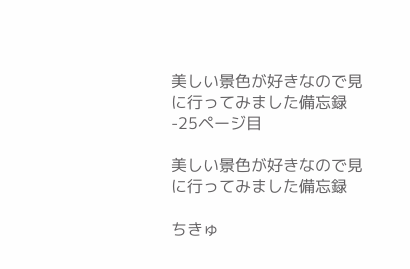美しい景色が好きなので見に行ってみました備忘録 -25ページ目

美しい景色が好きなので見に行ってみました備忘録

ちきゅ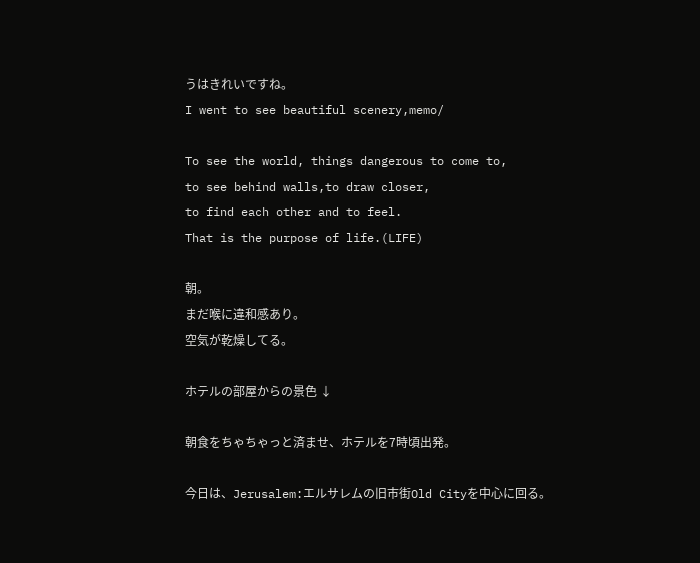うはきれいですね。
I went to see beautiful scenery,memo/

To see the world, things dangerous to come to,
to see behind walls,to draw closer,
to find each other and to feel.
That is the purpose of life.(LIFE)

朝。
まだ喉に違和感あり。
空気が乾燥してる。

ホテルの部屋からの景色 ↓

朝食をちゃちゃっと済ませ、ホテルを7時頃出発。

今日は、Jerusalem:エルサレムの旧市街Old Cityを中心に回る。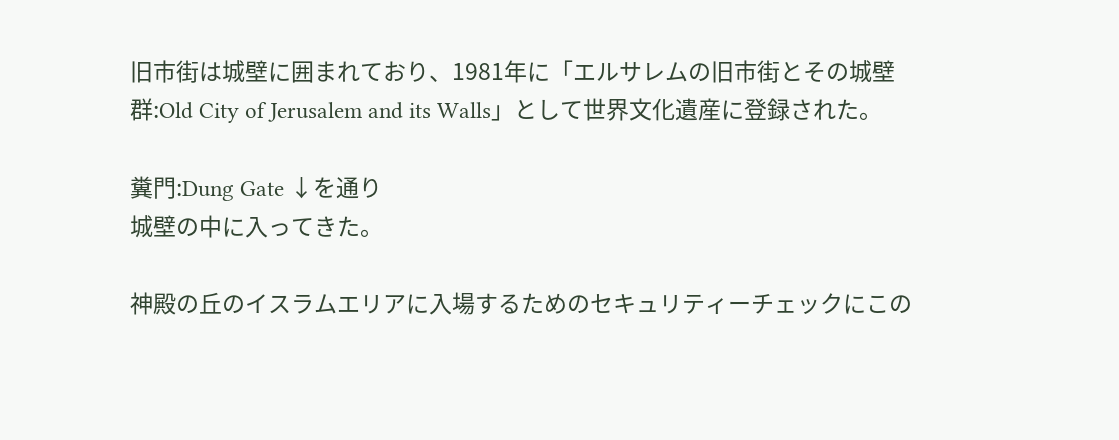旧市街は城壁に囲まれており、1981年に「エルサレムの旧市街とその城壁群:Old City of Jerusalem and its Walls」として世界文化遺産に登録された。

糞門:Dung Gate ↓を通り
城壁の中に入ってきた。

神殿の丘のイスラムエリアに入場するためのセキュリティーチェックにこの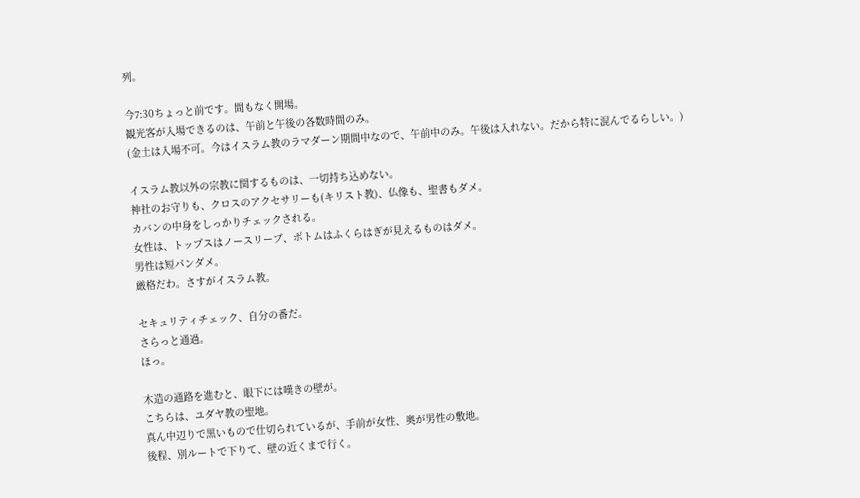列。

今7:30ちょっと前です。間もなく開場。
観光客が入場できるのは、午前と午後の各数時間のみ。
(金土は入場不可。今はイスラム教のラマダーン期間中なので、午前中のみ。午後は入れない。だから特に混んでるらしい。)

イスラム教以外の宗教に関するものは、一切持ち込めない。
神社のお守りも、クロスのアクセサリーも(キリスト教)、仏像も、聖書もダメ。
カバンの中身をしっかりチェックされる。
女性は、トップスはノースリーブ、ボトムはふくらはぎが見えるものはダメ。
男性は短パンダメ。
厳格だわ。さすがイスラム教。

セキュリティチェック、自分の番だ。
さらっと通過。
ほっ。

木造の通路を進むと、眼下には嘆きの壁が。
こちらは、ユダヤ教の聖地。
真ん中辺りで黒いもので仕切られているが、手前が女性、奥が男性の敷地。
後程、別ルートで下りて、壁の近くまで行く。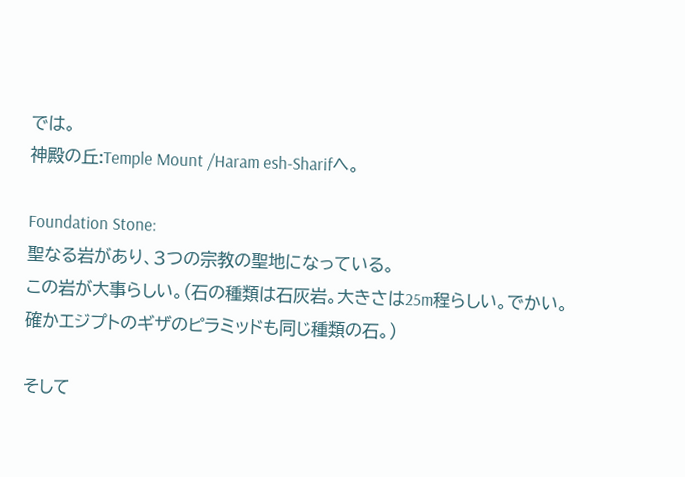では。
神殿の丘:Temple Mount /Haram esh-Sharifへ。

Foundation Stone:
聖なる岩があり、3つの宗教の聖地になっている。
この岩が大事らしい。(石の種類は石灰岩。大きさは25m程らしい。でかい。
確かエジプトのギザのピラミッドも同じ種類の石。)

そして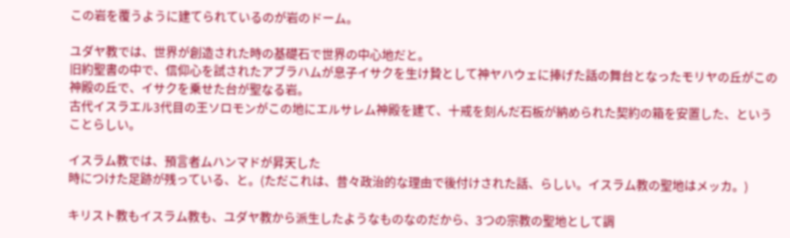この岩を覆うように建てられているのが岩のドーム。

ユダヤ教では、世界が創造された時の基礎石で世界の中心地だと。
旧約聖書の中で、信仰心を試されたアブラハムが息子イサクを生け贄として神ヤハウェに捧げた話の舞台となったモリヤの丘がこの神殿の丘で、イサクを乗せた台が聖なる岩。
古代イスラエル3代目の王ソロモンがこの地にエルサレム神殿を建て、十戒を刻んだ石板が納められた契約の箱を安置した、ということらしい。

イスラム教では、預言者ムハンマドが昇天した
時につけた足跡が残っている、と。(ただこれは、昔々政治的な理由で後付けされた話、らしい。イスラム教の聖地はメッカ。)

キリスト教もイスラム教も、ユダヤ教から派生したようなものなのだから、3つの宗教の聖地として調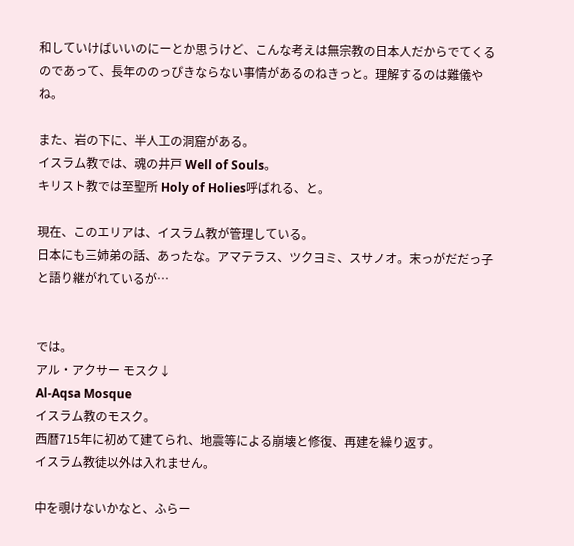和していけばいいのにーとか思うけど、こんな考えは無宗教の日本人だからでてくるのであって、長年ののっぴきならない事情があるのねきっと。理解するのは難儀やね。

また、岩の下に、半人工の洞窟がある。
イスラム教では、魂の井戸 Well of Souls。
キリスト教では至聖所 Holy of Holies呼ばれる、と。

現在、このエリアは、イスラム教が管理している。
日本にも三姉弟の話、あったな。アマテラス、ツクヨミ、スサノオ。末っがだだっ子と語り継がれているが…


では。
アル・アクサー モスク↓
Al-Aqsa Mosque
イスラム教のモスク。
西暦715年に初めて建てられ、地震等による崩壊と修復、再建を繰り返す。
イスラム教徒以外は入れません。

中を覗けないかなと、ふらー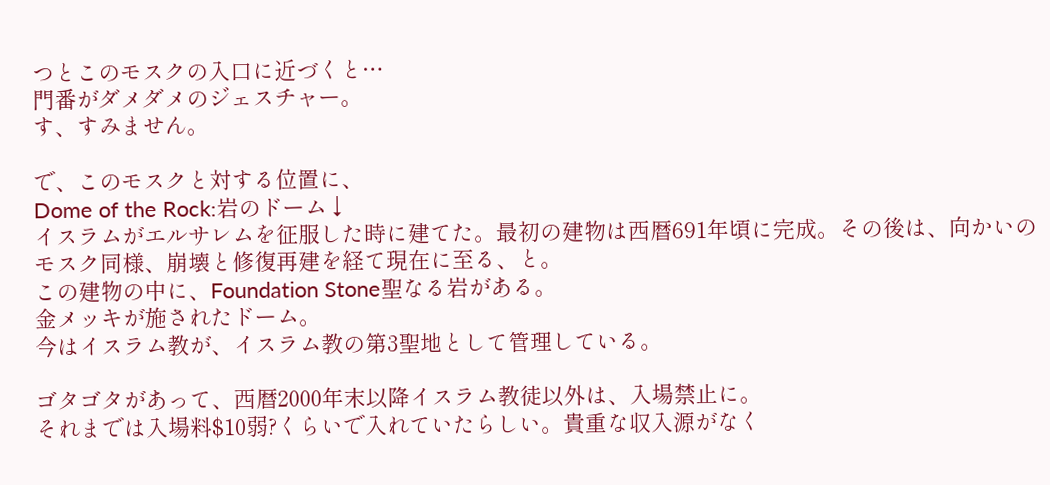つとこのモスクの入口に近づくと…
門番がダメダメのジェスチャー。
す、すみません。

で、このモスクと対する位置に、
Dome of the Rock:岩のドーム↓
イスラムがエルサレムを征服した時に建てた。最初の建物は西暦691年頃に完成。その後は、向かいのモスク同様、崩壊と修復再建を経て現在に至る、と。
この建物の中に、Foundation Stone聖なる岩がある。
金メッキが施されたドーム。
今はイスラム教が、イスラム教の第3聖地として管理している。

ゴタゴタがあって、西暦2000年末以降イスラム教徒以外は、入場禁止に。
それまでは入場料$10弱?くらいで入れていたらしい。貴重な収入源がなく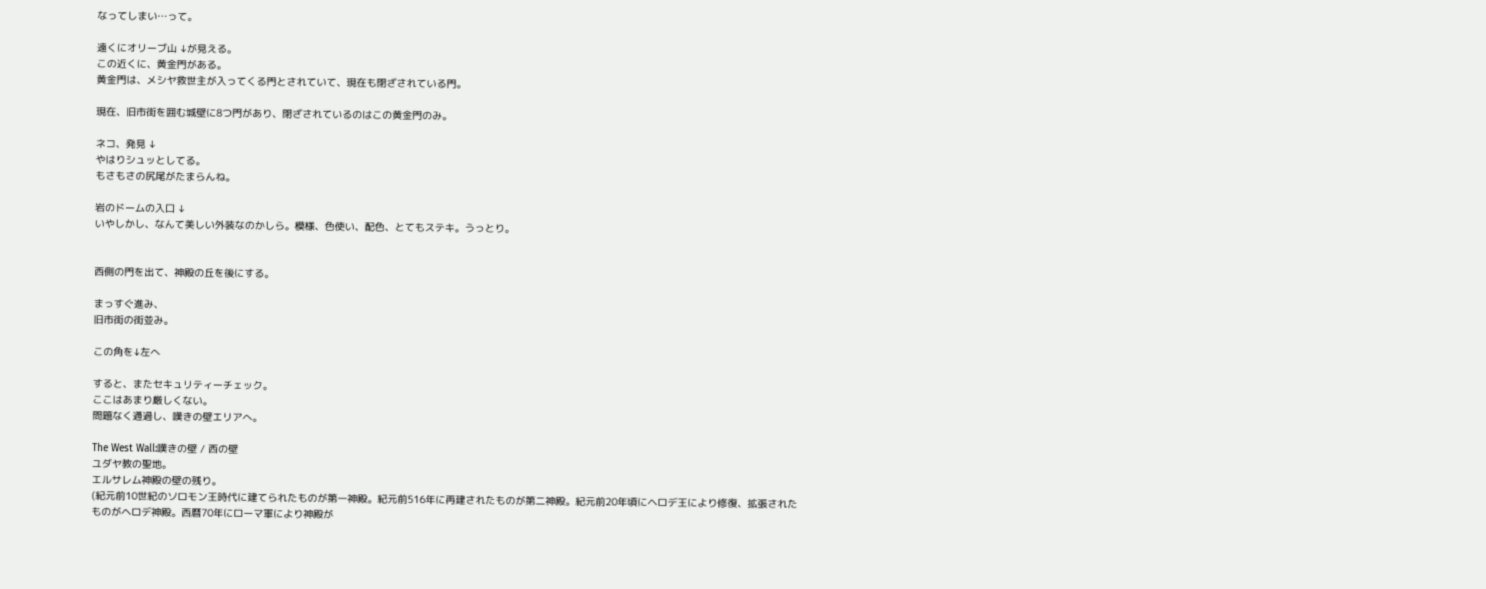なってしまい…って。

遠くにオリーブ山 ↓が見える。
この近くに、黄金門がある。
黄金門は、メシヤ救世主が入ってくる門とされていて、現在も閉ざされている門。

現在、旧市街を囲む城壁に8つ門があり、閉ざされているのはこの黄金門のみ。

ネコ、発見 ↓
やはりシュッとしてる。
もさもさの尻尾がたまらんね。

岩のドームの入口 ↓
いやしかし、なんて美しい外装なのかしら。模様、色使い、配色、とてもステキ。うっとり。


西側の門を出て、神殿の丘を後にする。

まっすぐ進み、
旧市街の街並み。

この角を↓左へ

すると、またセキュリティーチェック。
ここはあまり厳しくない。
問題なく通過し、嘆きの壁エリアへ。

The West Wall:嘆きの壁 / 西の壁
ユダヤ教の聖地。
エルサレム神殿の壁の残り。
(紀元前10世紀のソロモン王時代に建てられたものが第一神殿。紀元前516年に再建されたものが第二神殿。紀元前20年頃にヘロデ王により修復、拡張されたものがヘロデ神殿。西暦70年にローマ軍により神殿が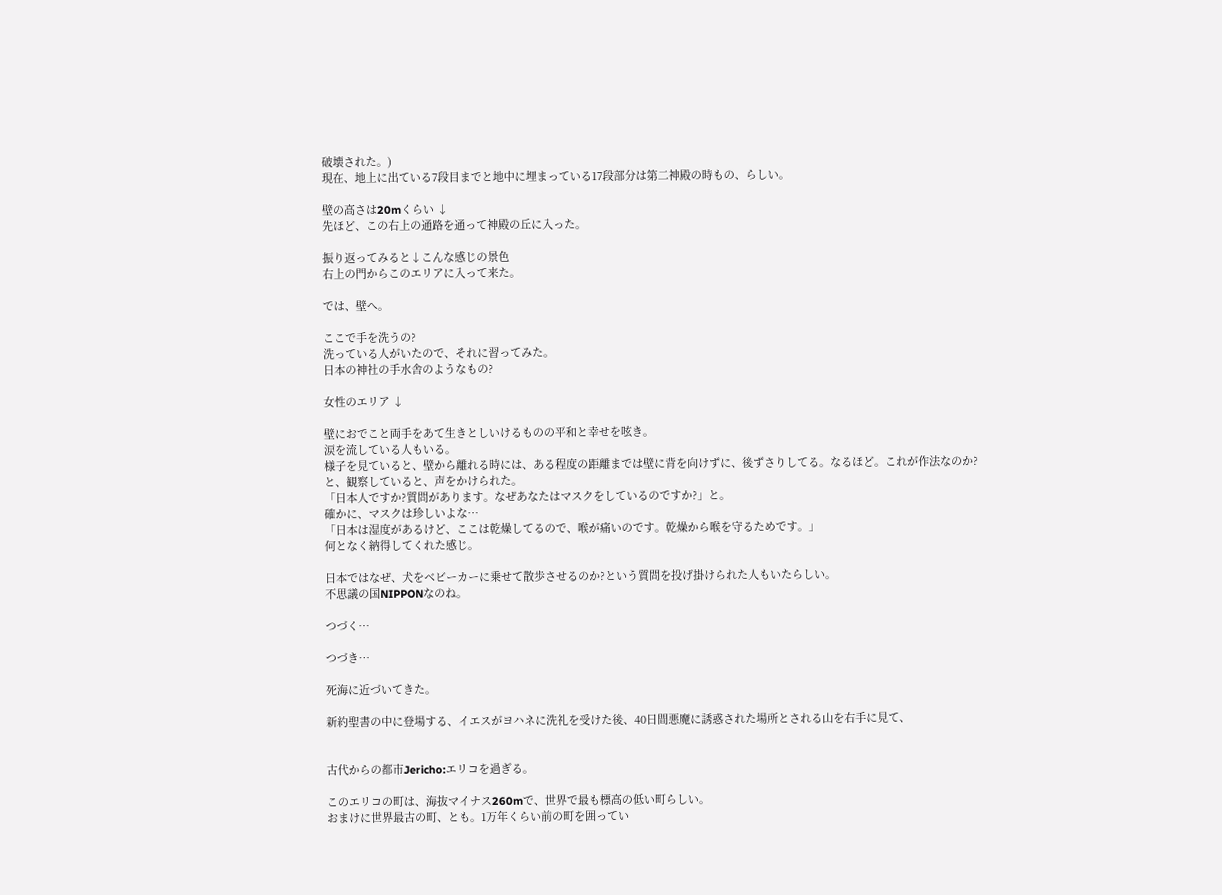破壊された。)
現在、地上に出ている7段目までと地中に埋まっている17段部分は第二神殿の時もの、らしい。

壁の高さは20mくらい ↓
先ほど、この右上の通路を通って神殿の丘に入った。

振り返ってみると↓こんな感じの景色
右上の門からこのエリアに入って来た。

では、壁へ。

ここで手を洗うの?
洗っている人がいたので、それに習ってみた。
日本の神社の手水舎のようなもの?

女性のエリア ↓

壁におでこと両手をあて生きとしいけるものの平和と幸せを呟き。
涙を流している人もいる。
様子を見ていると、壁から離れる時には、ある程度の距離までは壁に背を向けずに、後ずさりしてる。なるほど。これが作法なのか?
と、観察していると、声をかけられた。
「日本人ですか?質問があります。なぜあなたはマスクをしているのですか?」と。
確かに、マスクは珍しいよな…
「日本は湿度があるけど、ここは乾燥してるので、喉が痛いのです。乾燥から喉を守るためです。」
何となく納得してくれた感じ。

日本ではなぜ、犬をベビーカーに乗せて散歩させるのか?という質問を投げ掛けられた人もいたらしい。
不思議の国NIPPONなのね。

つづく…

つづき…

死海に近づいてきた。

新約聖書の中に登場する、イエスがヨハネに洗礼を受けた後、40日間悪魔に誘惑された場所とされる山を右手に見て、


古代からの都市Jericho:エリコを過ぎる。

このエリコの町は、海抜マイナス260mで、世界で最も標高の低い町らしい。
おまけに世界最古の町、とも。1万年くらい前の町を囲ってい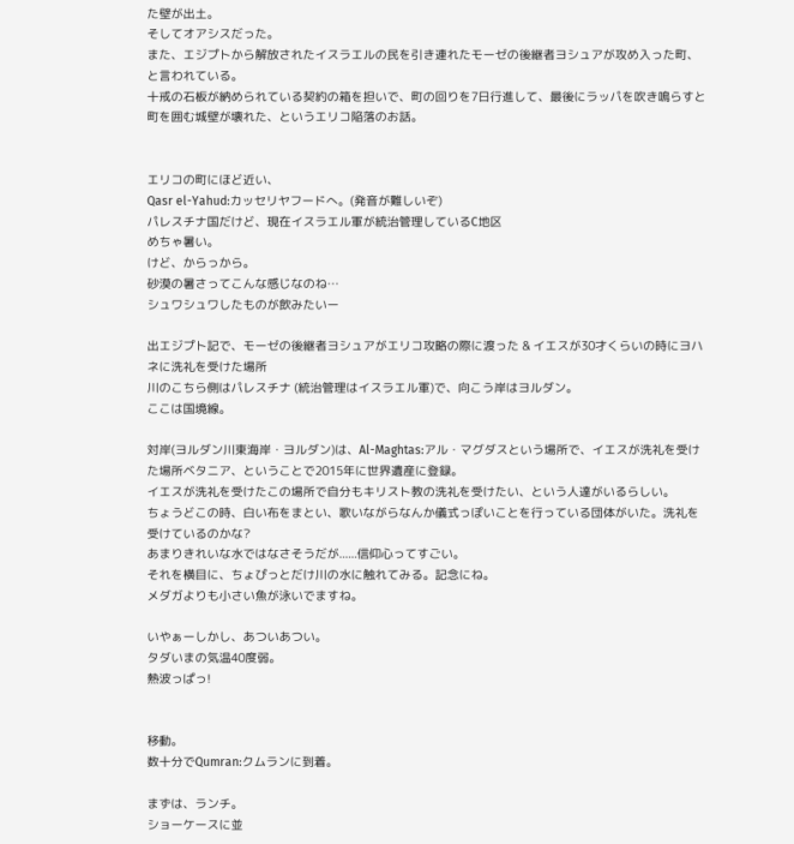た壁が出土。
そしてオアシスだった。
また、エジプトから解放されたイスラエルの民を引き連れたモーゼの後継者ヨシュアが攻め入った町、と言われている。
十戒の石板が納められている契約の箱を担いで、町の回りを7日行進して、最後にラッパを吹き鳴らすと町を囲む城壁が壊れた、というエリコ陥落のお話。


エリコの町にほど近い、
Qasr el-Yahud:カッセリヤフードへ。(発音が難しいぞ)
パレスチナ国だけど、現在イスラエル軍が統治管理しているC地区
めちゃ暑い。
けど、からっから。
砂漠の暑さってこんな感じなのね…
シュワシュワしたものが飲みたいー

出エジプト記で、モーゼの後継者ヨシュアがエリコ攻略の際に渡った & イエスが30才くらいの時にヨハネに洗礼を受けた場所
川のこちら側はパレスチナ (統治管理はイスラエル軍)で、向こう岸はヨルダン。
ここは国境線。

対岸(ヨルダン川東海岸・ヨルダン)は、Al-Maghtas:アル・マグダスという場所で、イエスが洗礼を受けた場所ベタニア、ということで2015年に世界遺産に登録。
イエスが洗礼を受けたこの場所で自分もキリスト教の洗礼を受けたい、という人達がいるらしい。
ちょうどこの時、白い布をまとい、歌いながらなんか儀式っぽいことを行っている団体がいた。洗礼を受けているのかな?
あまりきれいな水ではなさそうだが......信仰心ってすごい。
それを横目に、ちょぴっとだけ川の水に触れてみる。記念にね。
メダガよりも小さい魚が泳いでますね。

いやぁーしかし、あついあつい。
タダいまの気温40度弱。
熱波っぱっ!


移動。
数十分でQumran:クムランに到着。

まずは、ランチ。
ショーケースに並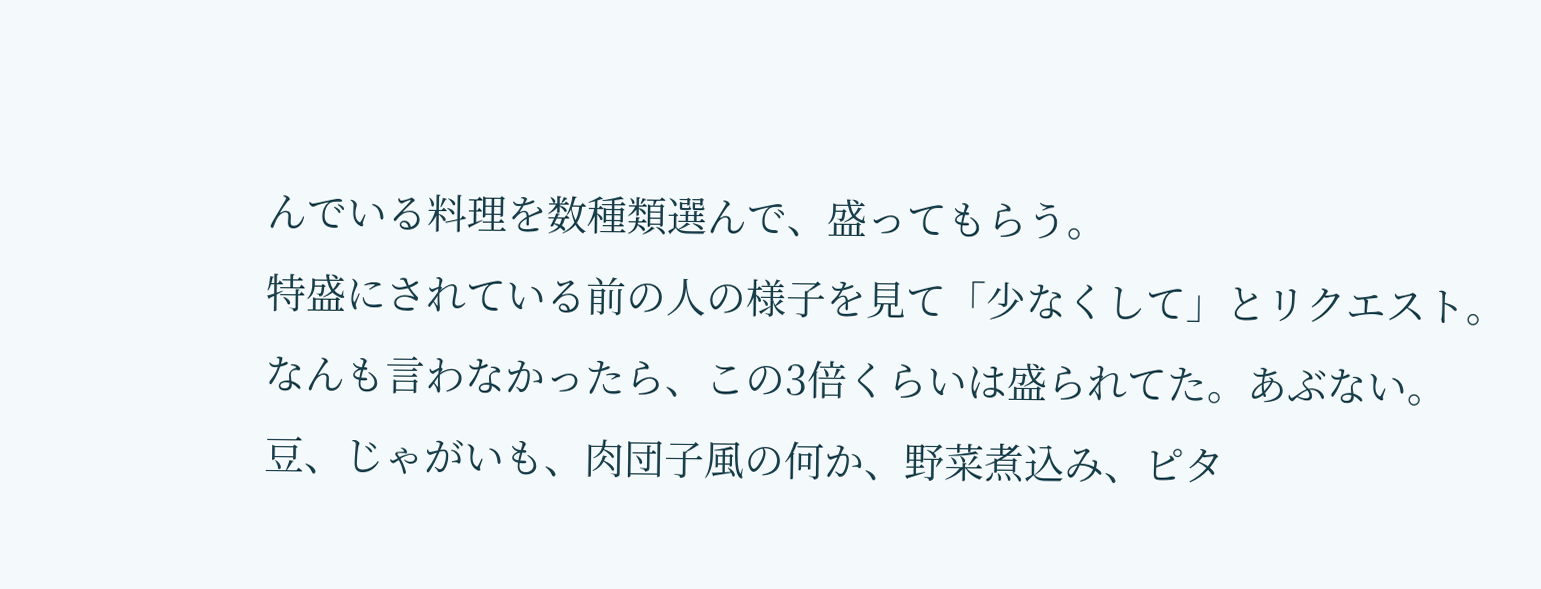んでいる料理を数種類選んで、盛ってもらう。
特盛にされている前の人の様子を見て「少なくして」とリクエスト。
なんも言わなかったら、この3倍くらいは盛られてた。あぶない。
豆、じゃがいも、肉団子風の何か、野菜煮込み、ピタ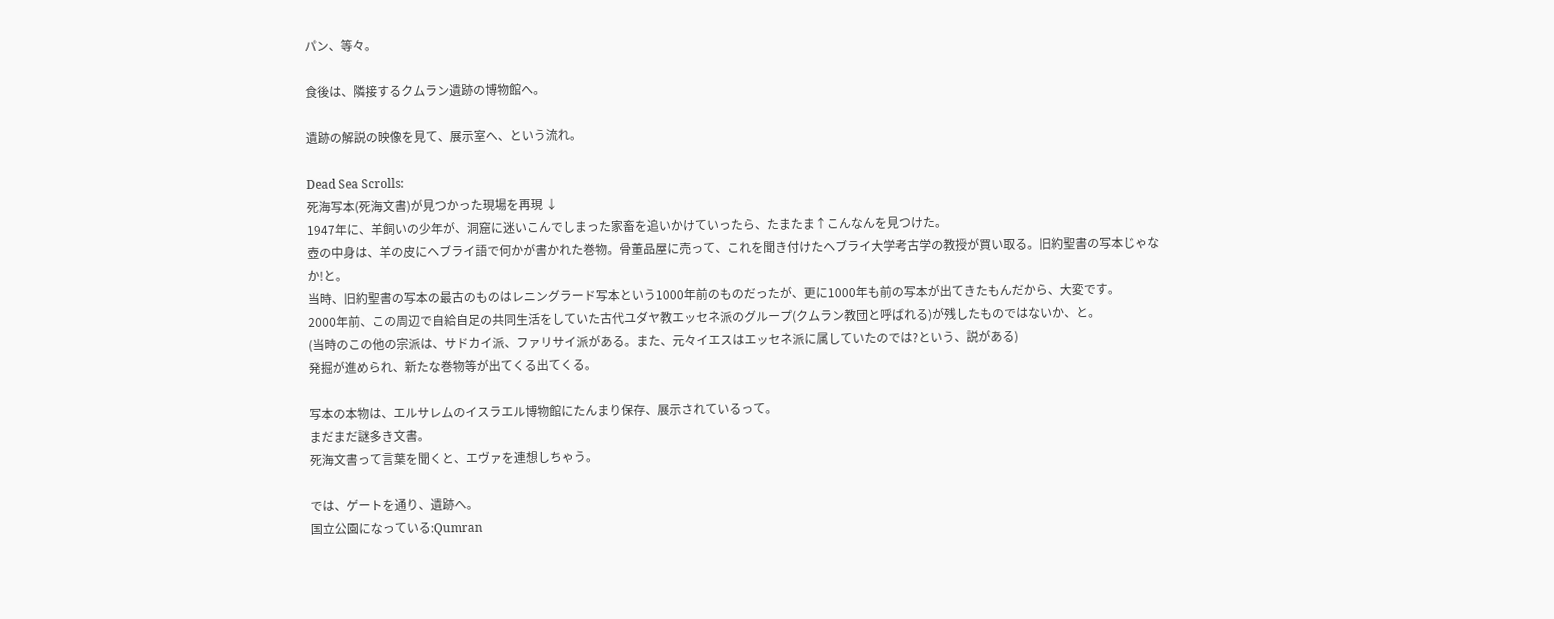パン、等々。

食後は、隣接するクムラン遺跡の博物館へ。

遺跡の解説の映像を見て、展示室へ、という流れ。

Dead Sea Scrolls:
死海写本(死海文書)が見つかった現場を再現 ↓
1947年に、羊飼いの少年が、洞窟に迷いこんでしまった家畜を追いかけていったら、たまたま↑こんなんを見つけた。
壺の中身は、羊の皮にヘブライ語で何かが書かれた巻物。骨董品屋に売って、これを聞き付けたヘブライ大学考古学の教授が買い取る。旧約聖書の写本じゃなか!と。
当時、旧約聖書の写本の最古のものはレニングラード写本という1000年前のものだったが、更に1000年も前の写本が出てきたもんだから、大変です。
2000年前、この周辺で自給自足の共同生活をしていた古代ユダヤ教エッセネ派のグループ(クムラン教団と呼ばれる)が残したものではないか、と。
(当時のこの他の宗派は、サドカイ派、ファリサイ派がある。また、元々イエスはエッセネ派に属していたのでは?という、説がある)
発掘が進められ、新たな巻物等が出てくる出てくる。

写本の本物は、エルサレムのイスラエル博物館にたんまり保存、展示されているって。
まだまだ謎多き文書。
死海文書って言葉を聞くと、エヴァを連想しちゃう。

では、ゲートを通り、遺跡へ。
国立公園になっている:Qumran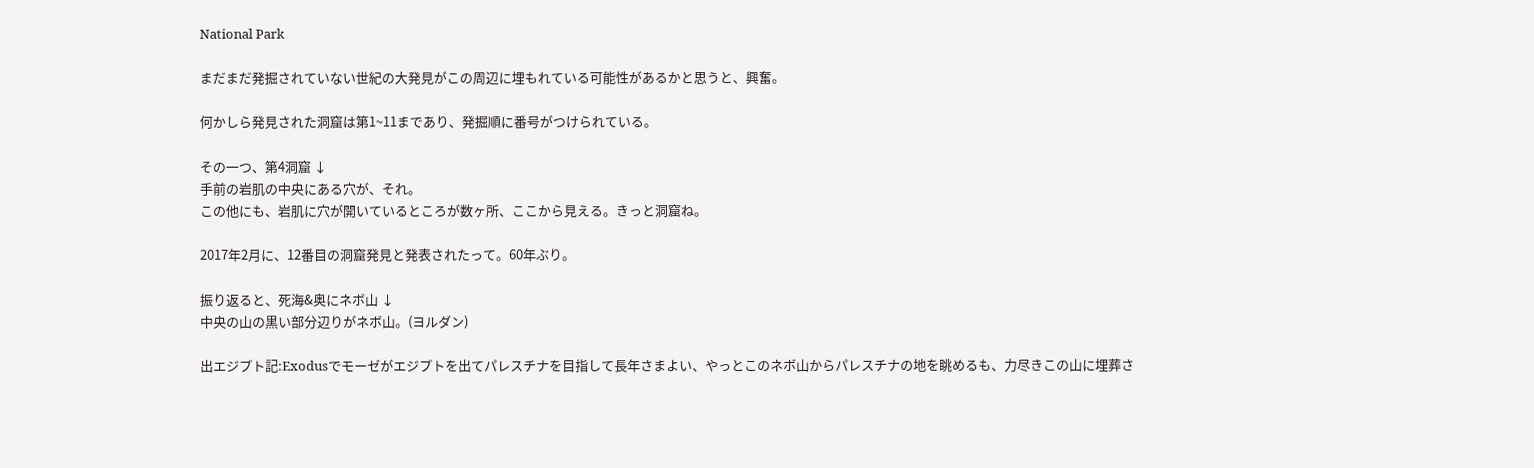National Park

まだまだ発掘されていない世紀の大発見がこの周辺に埋もれている可能性があるかと思うと、興奮。

何かしら発見された洞窟は第1~11まであり、発掘順に番号がつけられている。

その一つ、第4洞窟 ↓
手前の岩肌の中央にある穴が、それ。
この他にも、岩肌に穴が開いているところが数ヶ所、ここから見える。きっと洞窟ね。

2017年2月に、12番目の洞窟発見と発表されたって。60年ぶり。

振り返ると、死海&奥にネボ山 ↓
中央の山の黒い部分辺りがネボ山。(ヨルダン)

出エジプト記:Exodusでモーゼがエジプトを出てパレスチナを目指して長年さまよい、やっとこのネボ山からパレスチナの地を眺めるも、力尽きこの山に埋葬さ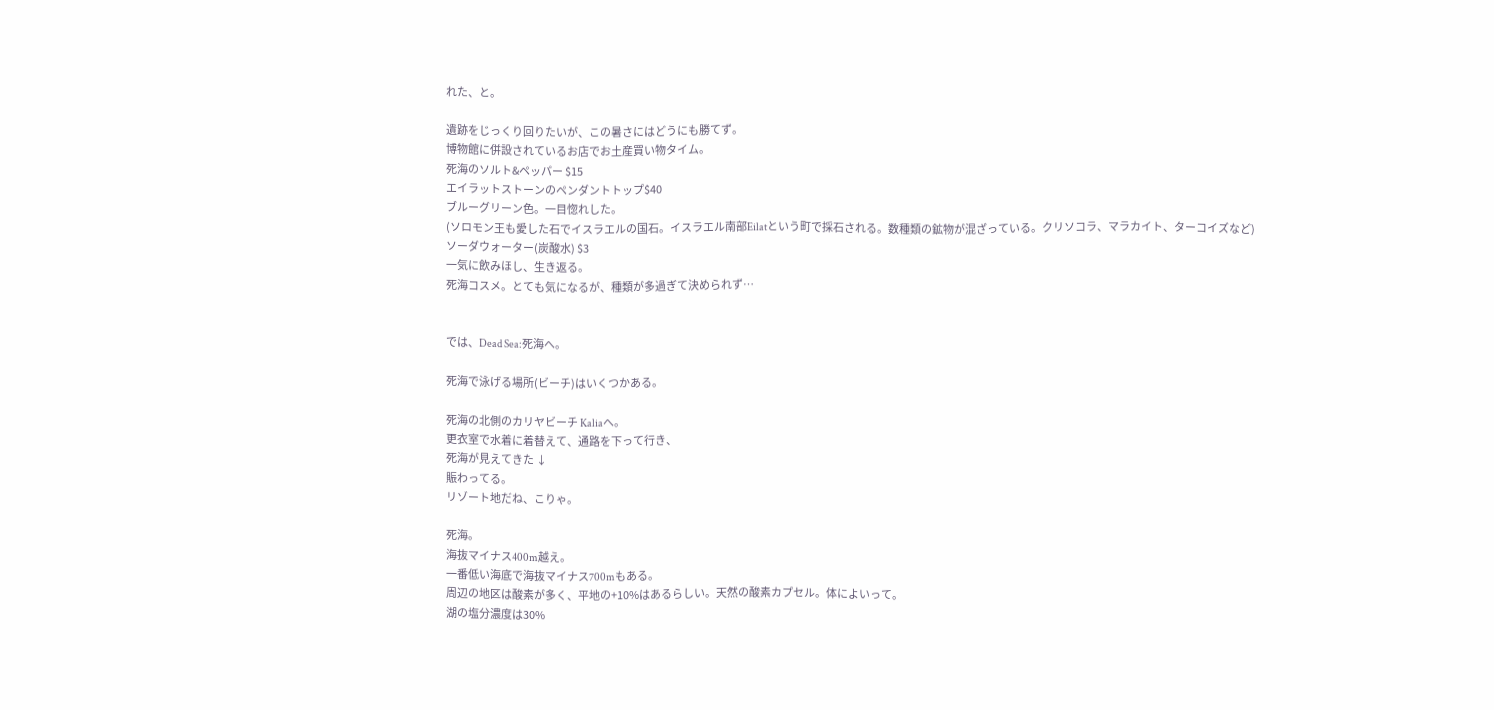れた、と。

遺跡をじっくり回りたいが、この暑さにはどうにも勝てず。
博物館に併設されているお店でお土産買い物タイム。
死海のソルト&ペッパー $15
エイラットストーンのペンダントトップ$40
ブルーグリーン色。一目惚れした。
(ソロモン王も愛した石でイスラエルの国石。イスラエル南部Eilatという町で採石される。数種類の鉱物が混ざっている。クリソコラ、マラカイト、ターコイズなど)
ソーダウォーター(炭酸水) $3
一気に飲みほし、生き返る。
死海コスメ。とても気になるが、種類が多過ぎて決められず…


では、Dead Sea:死海へ。

死海で泳げる場所(ビーチ)はいくつかある。

死海の北側のカリヤビーチ Kaliaへ。
更衣室で水着に着替えて、通路を下って行き、
死海が見えてきた ↓
賑わってる。
リゾート地だね、こりゃ。

死海。
海抜マイナス400m越え。
一番低い海底で海抜マイナス700mもある。
周辺の地区は酸素が多く、平地の+10%はあるらしい。天然の酸素カプセル。体によいって。
湖の塩分濃度は30%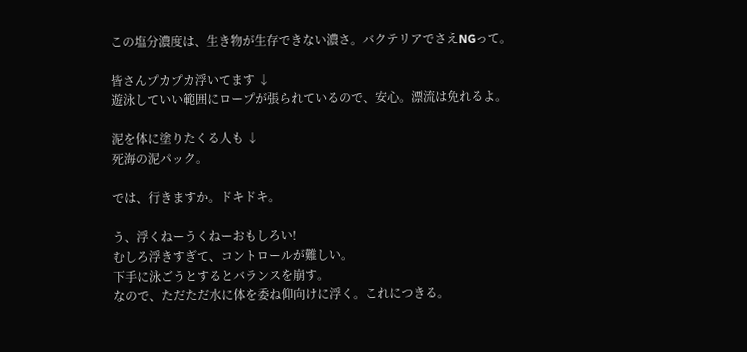この塩分濃度は、生き物が生存できない濃さ。バクテリアでさえNGって。

皆さんプカプカ浮いてます ↓
遊泳していい範囲にロープが張られているので、安心。漂流は免れるよ。

泥を体に塗りたくる人も ↓
死海の泥パック。

では、行きますか。ドキドキ。

う、浮くねーうくねーおもしろい!
むしろ浮きすぎて、コントロールが難しい。
下手に泳ごうとするとバランスを崩す。
なので、ただただ水に体を委ね仰向けに浮く。これにつきる。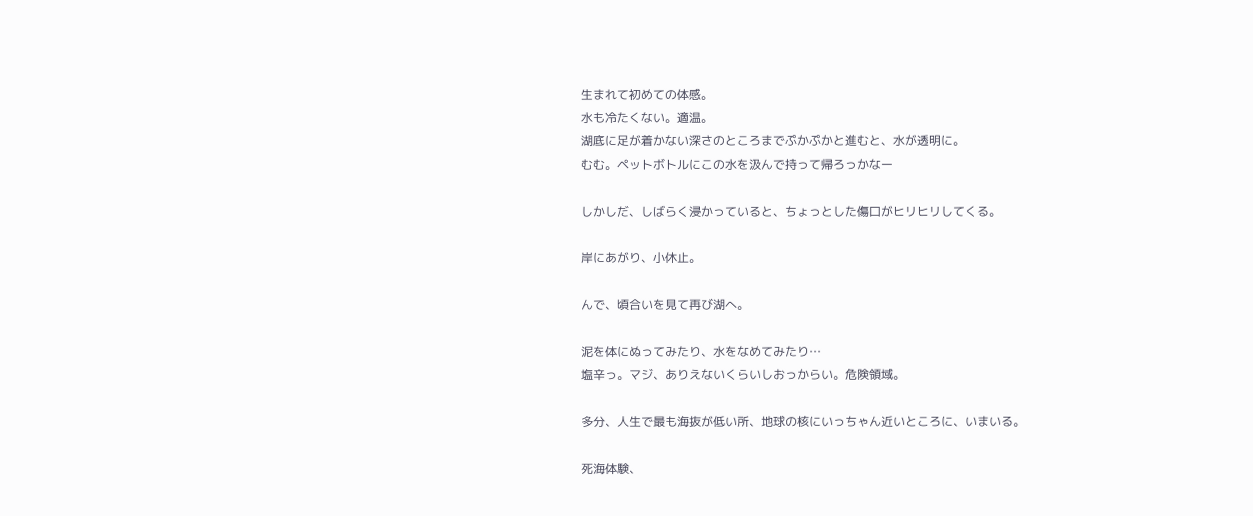生まれて初めての体感。
水も冷たくない。適温。
湖底に足が着かない深さのところまでぷかぷかと進むと、水が透明に。
むむ。ペットボトルにこの水を汲んで持って帰ろっかなー

しかしだ、しばらく浸かっていると、ちょっとした傷口がヒリヒリしてくる。

岸にあがり、小休止。

んで、頃合いを見て再び湖へ。

泥を体にぬってみたり、水をなめてみたり…
塩辛っ。マジ、ありえないくらいしおっからい。危険領域。

多分、人生で最も海抜が低い所、地球の核にいっちゃん近いところに、いまいる。

死海体験、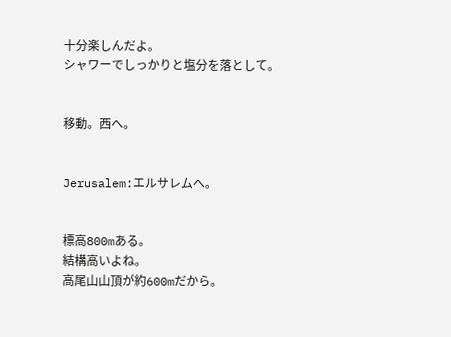十分楽しんだよ。
シャワーでしっかりと塩分を落として。


移動。西へ。


Jerusalem:エルサレムへ。


標高800mある。
結構高いよね。
高尾山山頂が約600mだから。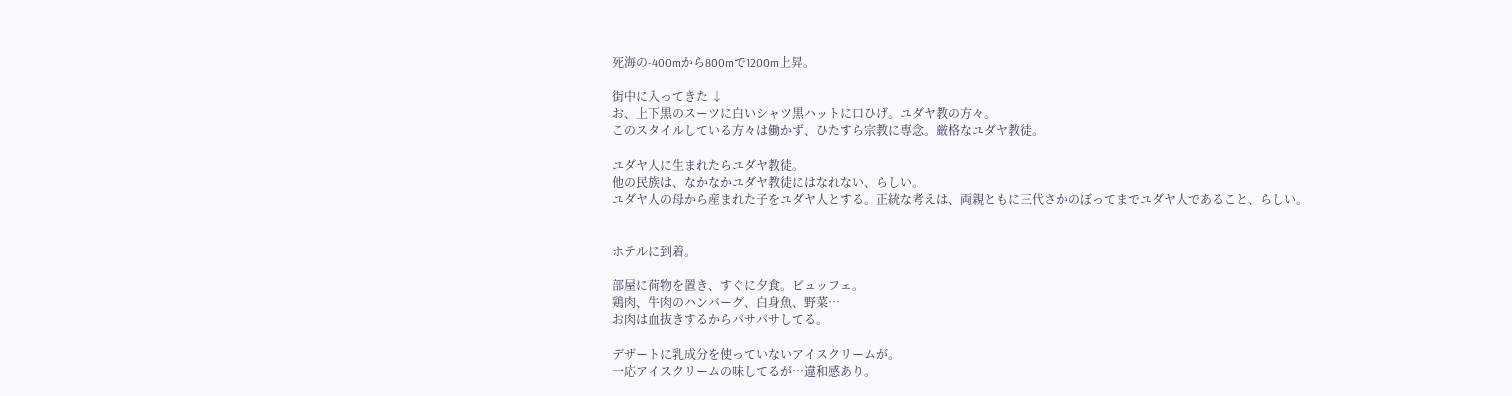死海の-400mから800mで1200m上昇。

街中に入ってきた ↓
お、上下黒のスーツに白いシャツ黒ハットに口ひげ。ユダヤ教の方々。
このスタイルしている方々は働かず、ひたすら宗教に専念。厳格なユダヤ教徒。

ユダヤ人に生まれたらユダヤ教徒。
他の民族は、なかなかユダヤ教徒にはなれない、らしい。
ユダヤ人の母から産まれた子をユダヤ人とする。正統な考えは、両親ともに三代さかのぼってまでユダヤ人であること、らしい。


ホテルに到着。

部屋に荷物を置き、すぐに夕食。ビュッフェ。
鶏肉、牛肉のハンバーグ、白身魚、野菜…
お肉は血抜きするからパサパサしてる。

デザートに乳成分を使っていないアイスクリームが。
一応アイスクリームの味してるが…違和感あり。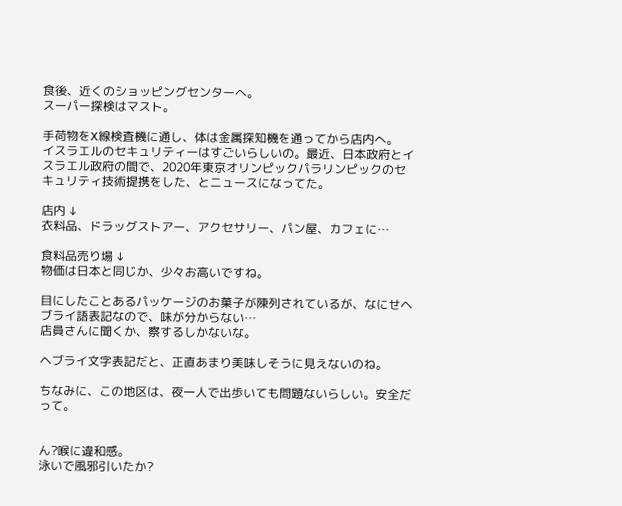食後、近くのショッピングセンターへ。
スーパー探検はマスト。

手荷物をX線検査機に通し、体は金属探知機を通ってから店内へ。
イスラエルのセキュリティーはすごいらしいの。最近、日本政府とイスラエル政府の間で、2020年東京オリンピックパラリンピックのセキュリティ技術提携をした、とニュースになってた。

店内 ↓
衣料品、ドラッグストアー、アクセサリー、パン屋、カフェに…

食料品売り場 ↓
物価は日本と同じか、少々お高いですね。

目にしたことあるパッケージのお菓子が陳列されているが、なにせヘブライ語表記なので、味が分からない…
店員さんに聞くか、察するしかないな。

ヘブライ文字表記だと、正直あまり美味しそうに見えないのね。

ちなみに、この地区は、夜一人で出歩いても問題ないらしい。安全だって。


ん?喉に違和感。
泳いで風邪引いたか?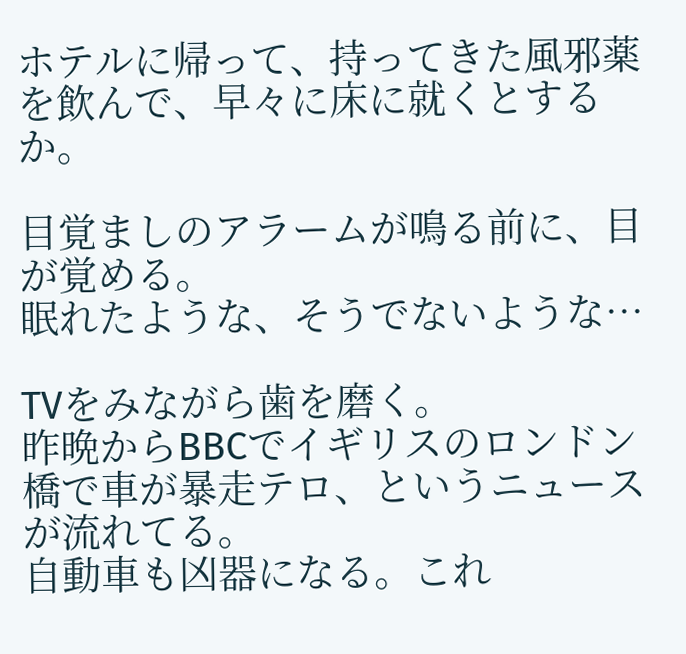ホテルに帰って、持ってきた風邪薬を飲んで、早々に床に就くとするか。

目覚ましのアラームが鳴る前に、目が覚める。
眠れたような、そうでないような…

TVをみながら歯を磨く。
昨晩からBBCでイギリスのロンドン橋で車が暴走テロ、というニュースが流れてる。
自動車も凶器になる。これ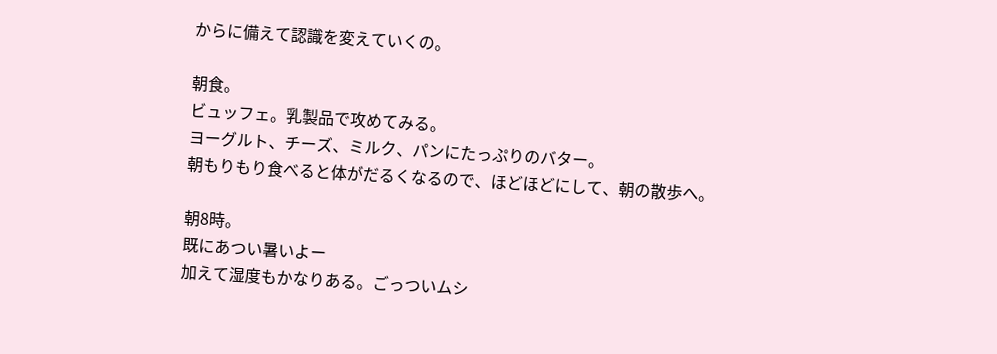からに備えて認識を変えていくの。

朝食。
ビュッフェ。乳製品で攻めてみる。
ヨーグルト、チーズ、ミルク、パンにたっぷりのバター。
朝もりもり食べると体がだるくなるので、ほどほどにして、朝の散歩へ。

朝8時。
既にあつい暑いよー
加えて湿度もかなりある。ごっついムシ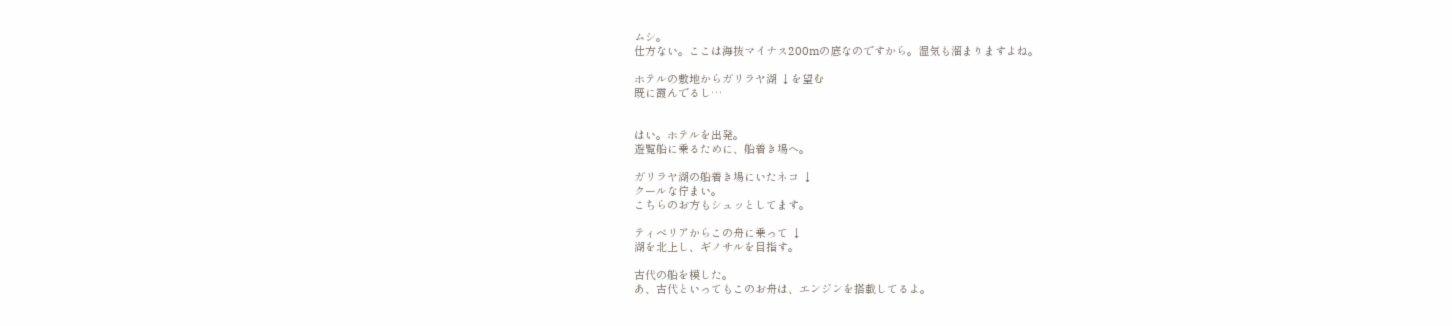ムシ。
仕方ない。ここは海抜マイナス200mの底なのですから。湿気も溜まりますよね。

ホテルの敷地からガリラヤ湖 ↓を望む
既に霞んでるし…


はい。ホテルを出発。
遊覧船に乗るために、船着き場へ。

ガリラヤ湖の船着き場にいたネコ ↓
クールな佇まい。
こちらのお方もシュッとしてます。

ティべリアからこの舟に乗って ↓
湖を北上し、ギノサルを目指す。

古代の船を模した。
あ、古代といってもこのお舟は、エンジンを搭載してるよ。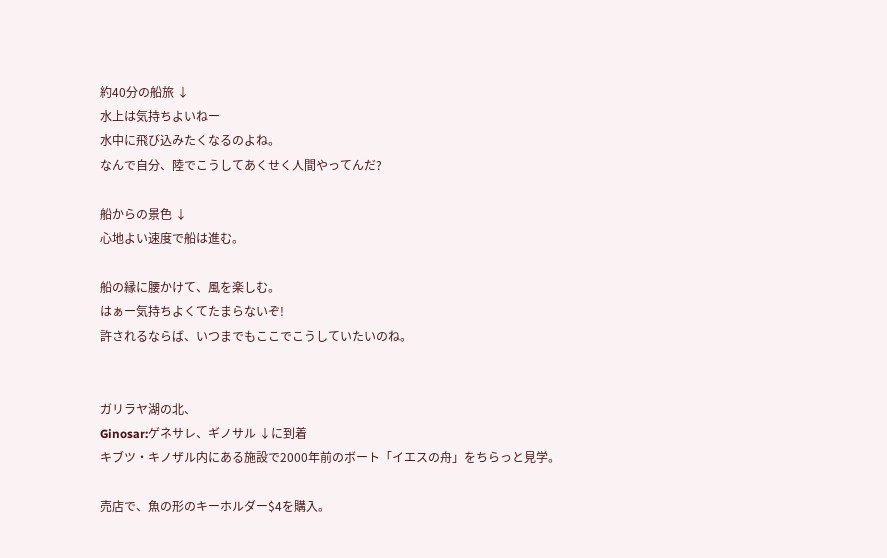約40分の船旅 ↓
水上は気持ちよいねー
水中に飛び込みたくなるのよね。
なんで自分、陸でこうしてあくせく人間やってんだ?

船からの景色 ↓
心地よい速度で船は進む。

船の縁に腰かけて、風を楽しむ。
はぁー気持ちよくてたまらないぞ!
許されるならば、いつまでもここでこうしていたいのね。


ガリラヤ湖の北、
Ginosar:ゲネサレ、ギノサル ↓に到着
キブツ・キノザル内にある施設で2000年前のボート「イエスの舟」をちらっと見学。

売店で、魚の形のキーホルダー$4を購入。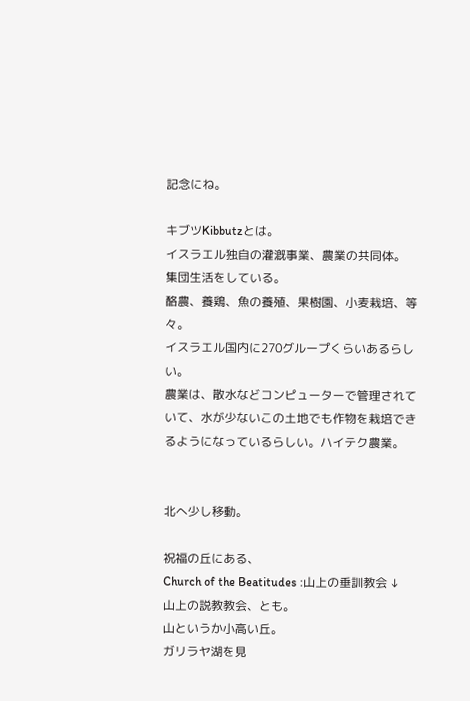記念にね。

キブツKibbutzとは。
イスラエル独自の灌漑事業、農業の共同体。
集団生活をしている。
酪農、養鶏、魚の養殖、果樹園、小麦栽培、等々。
イスラエル国内に270グループくらいあるらしい。
農業は、散水などコンピューターで管理されていて、水が少ないこの土地でも作物を栽培できるようになっているらしい。ハイテク農業。


北へ少し移動。

祝福の丘にある、
Church of the Beatitudes :山上の垂訓教会 ↓
山上の説教教会、とも。
山というか小高い丘。
ガリラヤ湖を見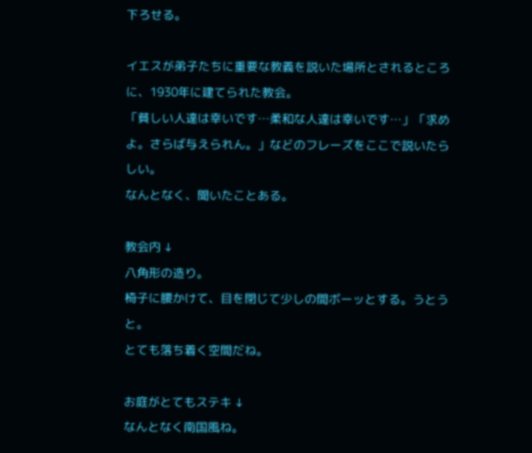下ろせる。

イエスが弟子たちに重要な教義を説いた場所とされるところに、1930年に建てられた教会。
「貧しい人達は幸いです…柔和な人達は幸いです…」「求めよ。さらば与えられん。」などのフレーズをここで説いたらしい。
なんとなく、聞いたことある。

教会内 ↓
八角形の造り。
椅子に腰かけて、目を閉じて少しの間ボーッとする。うとうと。
とても落ち着く空間だね。

お庭がとてもステキ ↓
なんとなく南国風ね。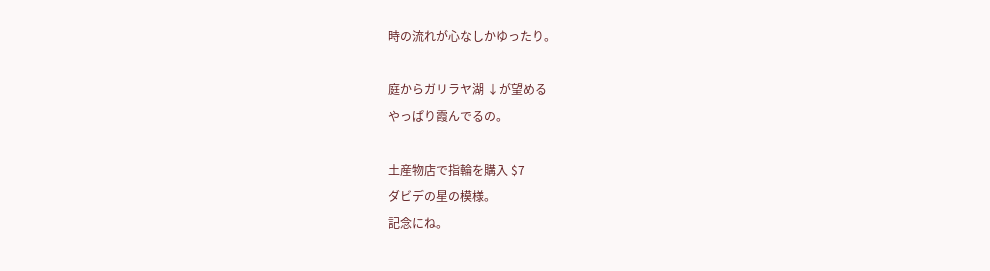時の流れが心なしかゆったり。

庭からガリラヤ湖 ↓が望める
やっぱり霞んでるの。

土産物店で指輪を購入 $7
ダビデの星の模様。
記念にね。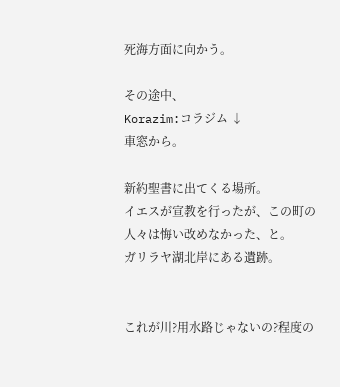死海方面に向かう。

その途中、
Korazim:コラジム ↓
車窓から。

新約聖書に出てくる場所。
イエスが宣教を行ったが、この町の人々は悔い改めなかった、と。
ガリラヤ湖北岸にある遺跡。


これが川?用水路じゃないの?程度の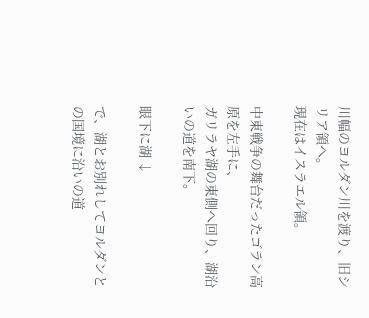川幅のヨルダン川を渡り、旧シリア領へ。
現在はイスラエル領。

中東戦争の舞台だったゴラン高原を左手に、
ガリラヤ湖の東側へ回り、湖沿いの道を南下。

眼下に湖 ↓

で、湖とお別れしてヨルダンとの国境に沿いの道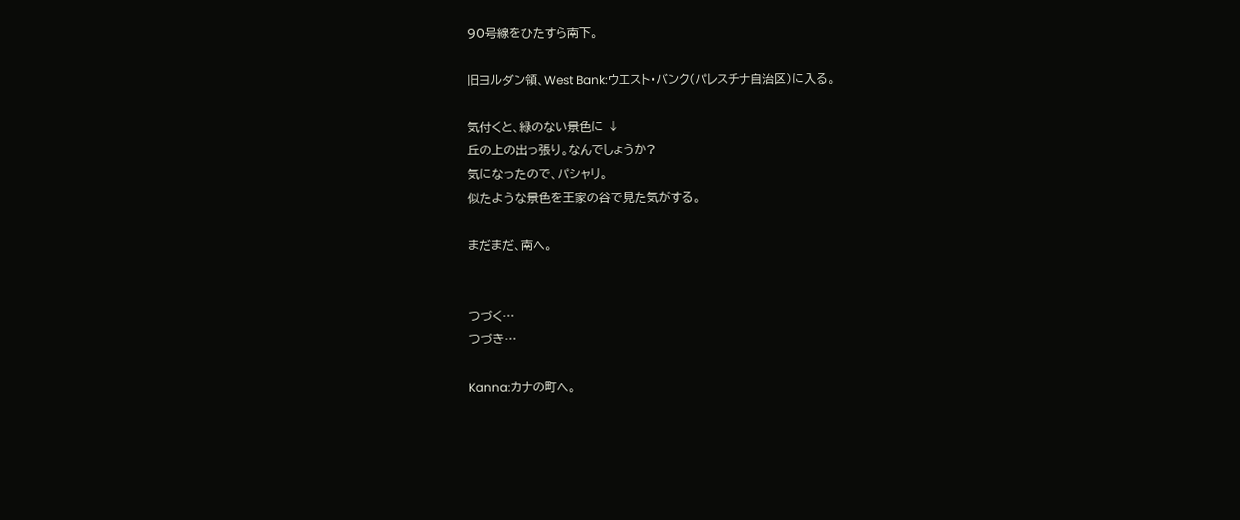90号線をひたすら南下。

旧ヨルダン領、West Bank:ウエスト・バンク(パレスチナ自治区)に入る。

気付くと、緑のない景色に ↓
丘の上の出っ張り。なんでしょうか?
気になったので、パシャリ。
似たような景色を王家の谷で見た気がする。

まだまだ、南へ。


つづく…
つづき…

Kanna:カナの町へ。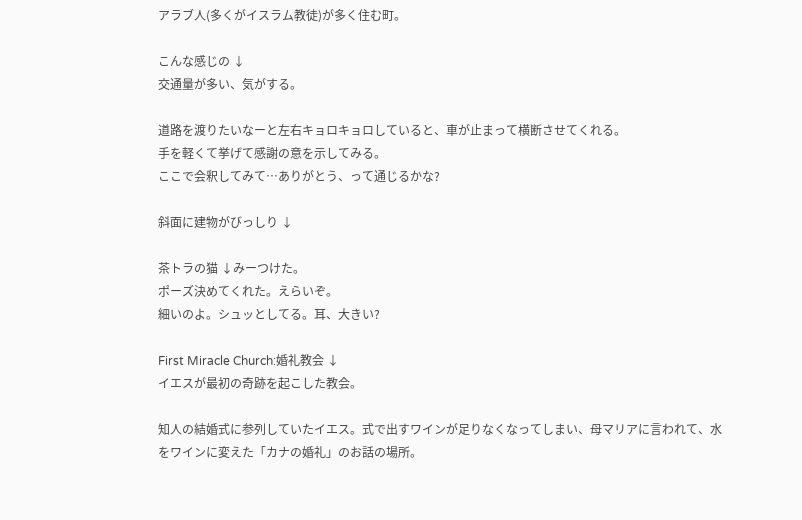アラブ人(多くがイスラム教徒)が多く住む町。

こんな感じの ↓
交通量が多い、気がする。

道路を渡りたいなーと左右キョロキョロしていると、車が止まって横断させてくれる。
手を軽くて挙げて感謝の意を示してみる。
ここで会釈してみて…ありがとう、って通じるかな?

斜面に建物がびっしり ↓

茶トラの猫 ↓みーつけた。
ポーズ決めてくれた。えらいぞ。
細いのよ。シュッとしてる。耳、大きい?

First Miracle Church:婚礼教会 ↓
イエスが最初の奇跡を起こした教会。

知人の結婚式に参列していたイエス。式で出すワインが足りなくなってしまい、母マリアに言われて、水をワインに変えた「カナの婚礼」のお話の場所。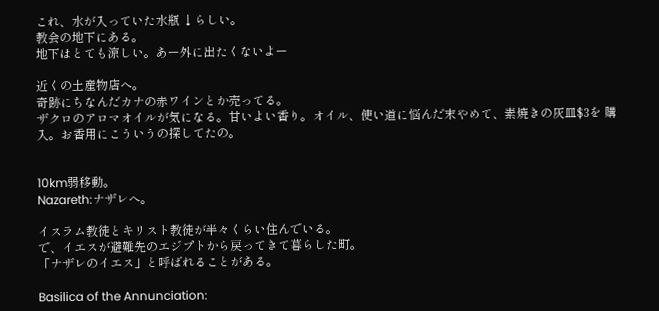これ、水が入っていた水瓶 ↓らしい。
教会の地下にある。
地下はとても涼しい。あー外に出たくないよー

近くの土産物店へ。
奇跡にちなんだカナの赤ワインとか売ってる。
ザクロのアロマオイルが気になる。甘いよい香り。オイル、使い道に悩んだ末やめて、素焼きの灰皿$3を 購入。お香用にこういうの探してたの。


10km弱移動。
Nazareth:ナザレへ。

イスラム教徒とキリスト教徒が半々くらい住んでいる。
で、イエスが避難先のエジプトから戻ってきて暮らした町。
「ナザレのイエス」と呼ばれることがある。

Basilica of the Annunciation: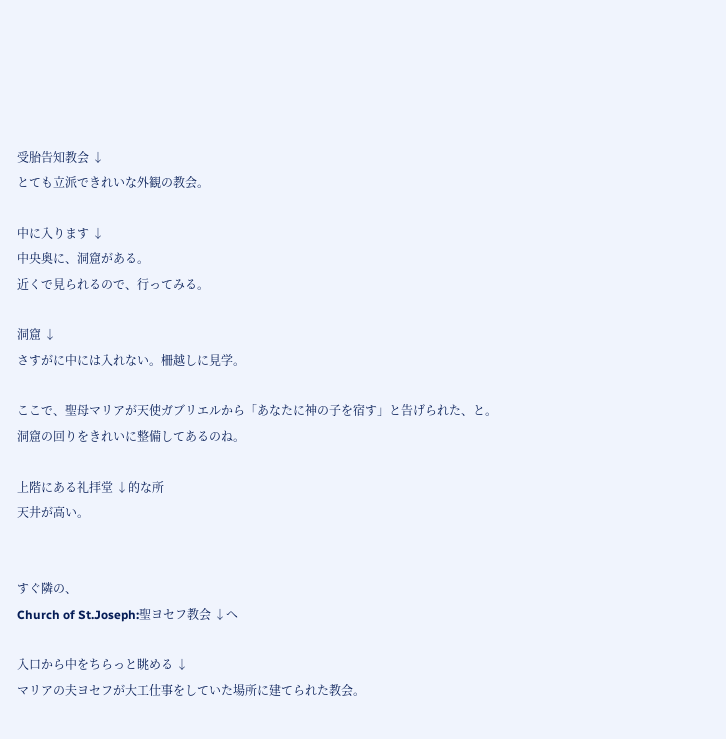受胎告知教会 ↓
とても立派できれいな外観の教会。

中に入ります ↓
中央奥に、洞窟がある。
近くで見られるので、行ってみる。

洞窟 ↓
さすがに中には入れない。柵越しに見学。

ここで、聖母マリアが天使ガブリエルから「あなたに神の子を宿す」と告げられた、と。
洞窟の回りをきれいに整備してあるのね。

上階にある礼拝堂 ↓的な所
天井が高い。


すぐ隣の、
Church of St.Joseph:聖ヨセフ教会 ↓へ

入口から中をちらっと眺める ↓
マリアの夫ヨセフが大工仕事をしていた場所に建てられた教会。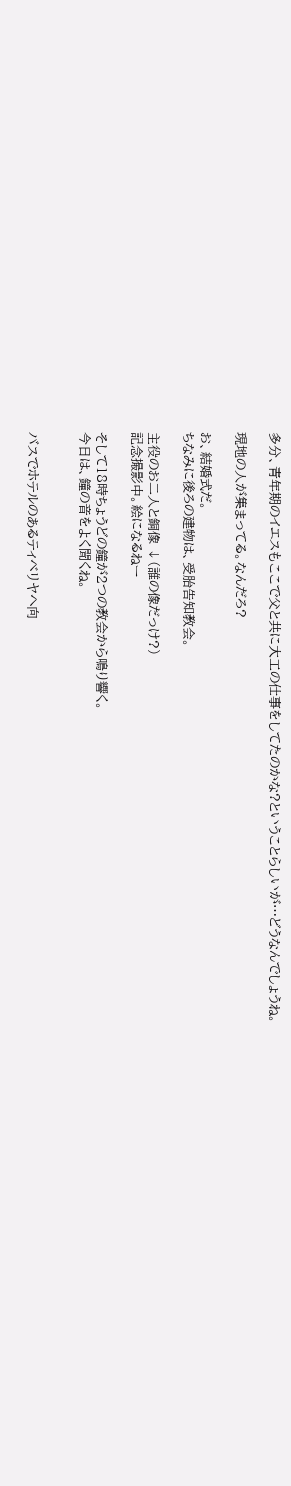多分、青年期のイエスもここで父と共に大工の仕事をしてたのかな?ということらしいが…どうなんでしょうね。

現地の人が集まってる。なんだろ?

お、結婚式だ。
ちなみに後ろの建物は、受胎告知教会。

主役のお二人と銅像 ↓(誰の像だっけ?)
記念撮影中。絵になるねー

そして18時ちょうどの鐘が2つの教会から鳴り響く。
今日は、鐘の音をよく聞くね。


バスでホテルのあるティベリヤヘ向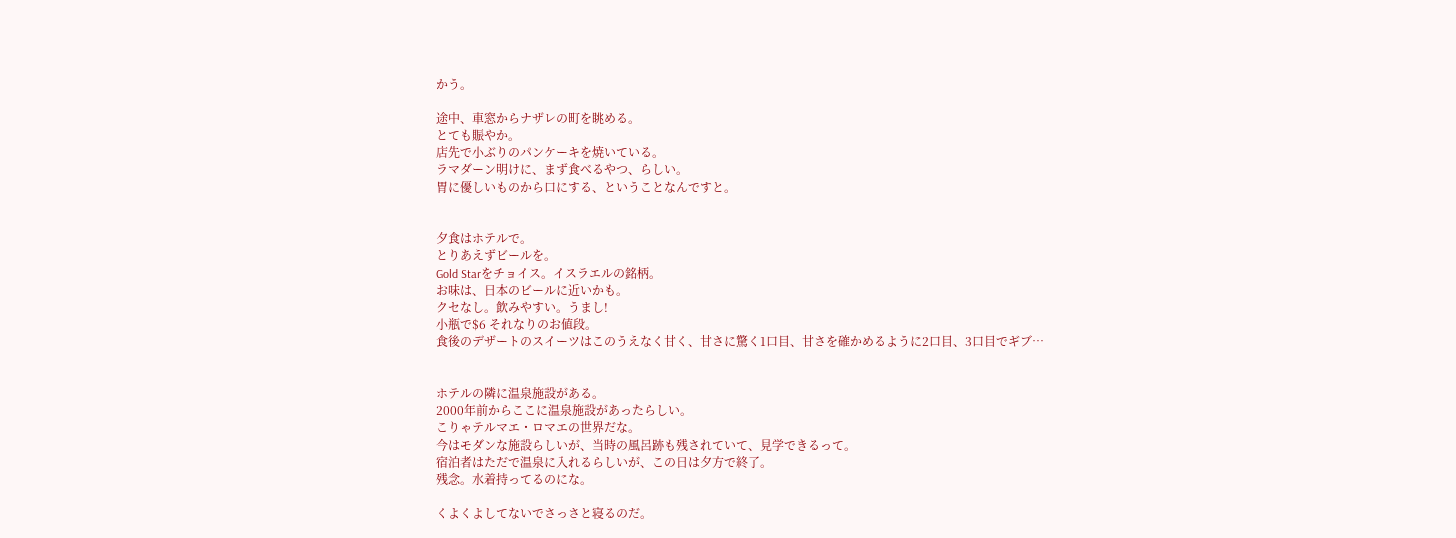かう。

途中、車窓からナザレの町を眺める。
とても賑やか。
店先で小ぶりのパンケーキを焼いている。
ラマダーン明けに、まず食べるやつ、らしい。
胃に優しいものから口にする、ということなんですと。


夕食はホテルで。
とりあえずビールを。
Gold Starをチョイス。イスラエルの銘柄。
お味は、日本のビールに近いかも。
クセなし。飲みやすい。うまし!
小瓶で$6 それなりのお値段。
食後のデザートのスイーツはこのうえなく甘く、甘さに驚く1口目、甘さを確かめるように2口目、3口目でギブ…


ホテルの隣に温泉施設がある。
2000年前からここに温泉施設があったらしい。
こりゃテルマエ・ロマエの世界だな。
今はモダンな施設らしいが、当時の風呂跡も残されていて、見学できるって。
宿泊者はただで温泉に入れるらしいが、この日は夕方で終了。
残念。水着持ってるのにな。

くよくよしてないでさっさと寝るのだ。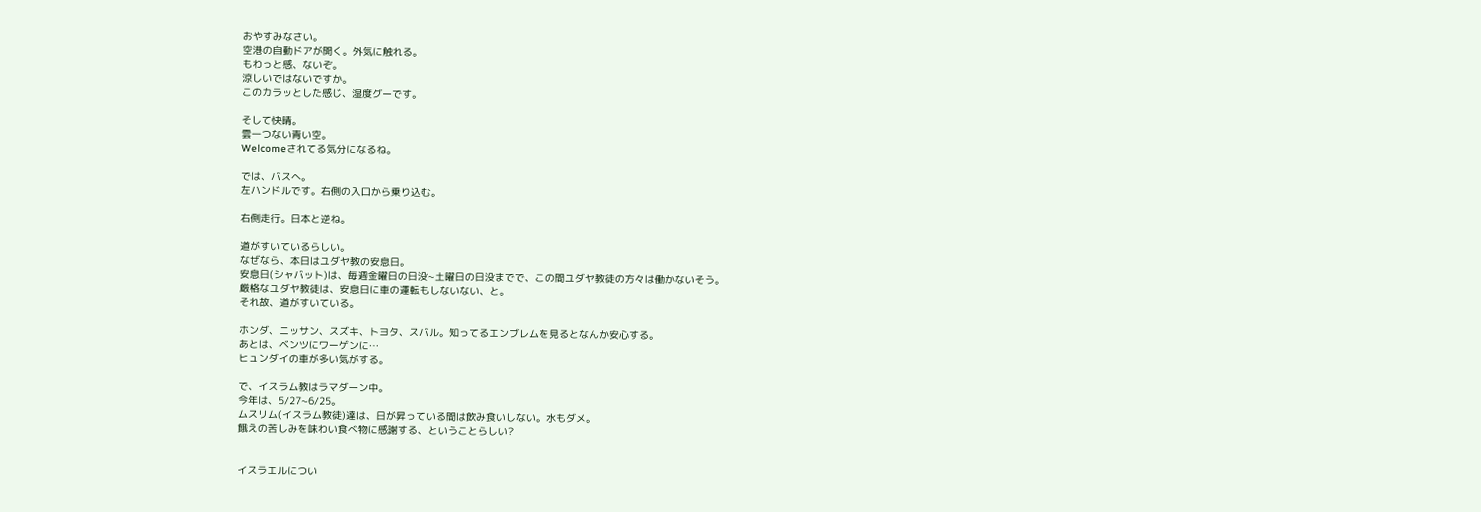おやすみなさい。
空港の自動ドアが開く。外気に触れる。
もわっと感、ないぞ。
涼しいではないですか。
このカラッとした感じ、湿度グーです。

そして快晴。
雲一つない青い空。
Welcomeされてる気分になるね。

では、バスへ。
左ハンドルです。右側の入口から乗り込む。

右側走行。日本と逆ね。

道がすいているらしい。
なぜなら、本日はユダヤ教の安息日。
安息日(シャバット)は、毎週金曜日の日没~土曜日の日没までで、この間ユダヤ教徒の方々は働かないそう。
厳格なユダヤ教徒は、安息日に車の運転もしないない、と。
それ故、道がすいている。

ホンダ、ニッサン、スズキ、トヨタ、スバル。知ってるエンブレムを見るとなんか安心する。
あとは、ベンツにワーゲンに…
ヒュンダイの車が多い気がする。

で、イスラム教はラマダーン中。
今年は、5/27~6/25。
ムスリム(イスラム教徒)達は、日が昇っている間は飲み食いしない。水もダメ。
餓えの苦しみを味わい食べ物に感謝する、ということらしい?


イスラエルについ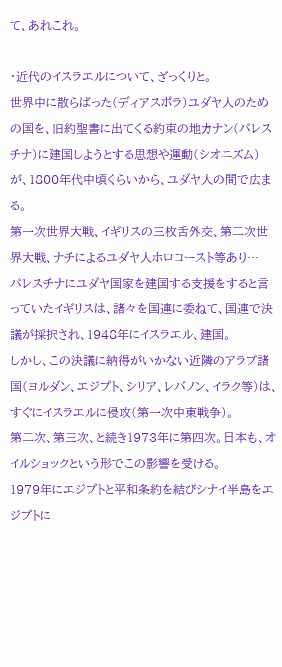て、あれこれ。

・近代のイスラエルについて、ざっくりと。
世界中に散らばった(ディアスポラ)ユダヤ人のための国を、旧約聖書に出てくる約束の地カナン(パレスチナ)に建国しようとする思想や運動(シオニズム)が、1800年代中頃くらいから、ユダヤ人の間で広まる。
第一次世界大戦、イギリスの三枚舌外交、第二次世界大戦、ナチによるユダヤ人ホロコースト等あり…
パレスチナにユダヤ国家を建国する支援をすると言っていたイギリスは、諸々を国連に委ねて、国連で決議が採択され、1948年にイスラエル、建国。
しかし、この決議に納得がいかない近隣のアラブ諸国(ヨルダン、エジプト、シリア、レバノン、イラク等)は、すぐにイスラエルに侵攻(第一次中東戦争)。
第二次、第三次、と続き1973年に第四次。日本も、オイルショックという形でこの影響を受ける。
1979年にエジプトと平和条約を結びシナイ半島をエジプトに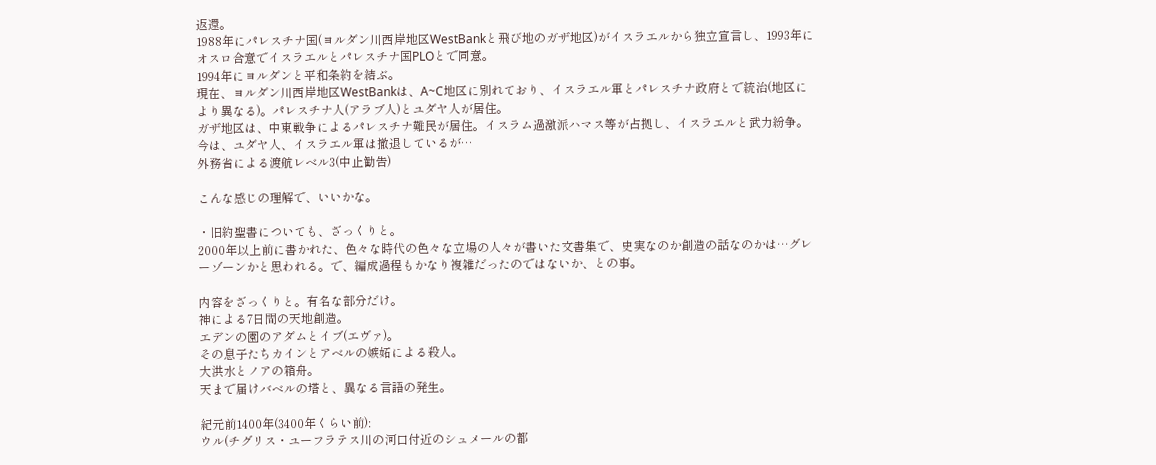返還。
1988年にパレスチナ国(ヨルダン川西岸地区WestBankと飛び地のガザ地区)がイスラエルから独立宣言し、1993年にオスロ合意でイスラエルとパレスチナ国PLOとで同意。
1994年にヨルダンと平和条約を結ぶ。
現在、ヨルダン川西岸地区WestBankは、A~C地区に別れており、イスラエル軍とパレスチナ政府とで統治(地区により異なる)。パレスチナ人(アラブ人)とユダヤ人が居住。
ガザ地区は、中東戦争によるパレスチナ難民が居住。イスラム過激派ハマス等が占拠し、イスラエルと武力紛争。今は、ユダヤ人、イスラエル軍は撤退しているが…
外務省による渡航レベル3(中止勧告)

こんな感じの理解で、いいかな。

・旧約聖書についても、ざっくりと。
2000年以上前に書かれた、色々な時代の色々な立場の人々が書いた文書集で、史実なのか創造の話なのかは…グレーゾーンかと思われる。で、編成過程もかなり複雑だったのではないか、との事。

内容をざっくりと。有名な部分だけ。
神による7日間の天地創造。
エデンの園のアダムとイブ(エヴァ)。
その息子たちカインとアベルの嫉妬による殺人。
大洪水とノアの箱舟。
天まで届けバベルの塔と、異なる言語の発生。

紀元前1400年(3400年くらい前):
ウル(チグリス・ユーフラテス川の河口付近のシュメールの都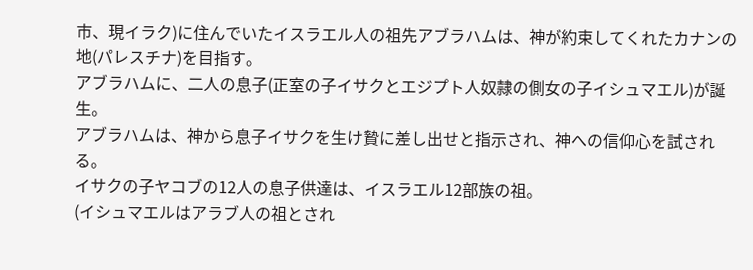市、現イラク)に住んでいたイスラエル人の祖先アブラハムは、神が約束してくれたカナンの地(パレスチナ)を目指す。
アブラハムに、二人の息子(正室の子イサクとエジプト人奴隷の側女の子イシュマエル)が誕生。
アブラハムは、神から息子イサクを生け贄に差し出せと指示され、神への信仰心を試される。
イサクの子ヤコブの12人の息子供達は、イスラエル12部族の祖。
(イシュマエルはアラブ人の祖とされ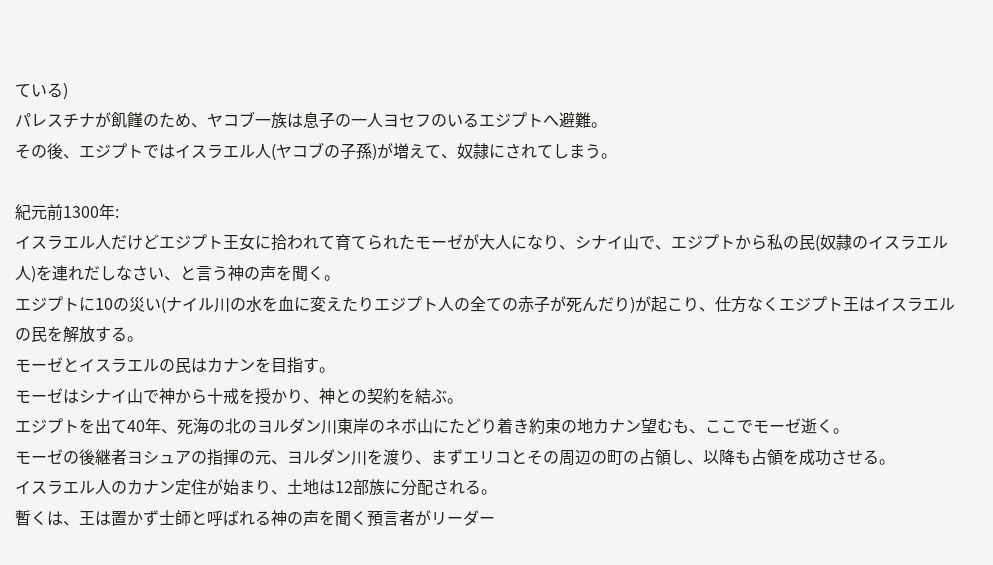ている)
パレスチナが飢饉のため、ヤコブ一族は息子の一人ヨセフのいるエジプトへ避難。
その後、エジプトではイスラエル人(ヤコブの子孫)が増えて、奴隷にされてしまう。

紀元前1300年:
イスラエル人だけどエジプト王女に拾われて育てられたモーゼが大人になり、シナイ山で、エジプトから私の民(奴隷のイスラエル人)を連れだしなさい、と言う神の声を聞く。
エジプトに10の災い(ナイル川の水を血に変えたりエジプト人の全ての赤子が死んだり)が起こり、仕方なくエジプト王はイスラエルの民を解放する。
モーゼとイスラエルの民はカナンを目指す。
モーゼはシナイ山で神から十戒を授かり、神との契約を結ぶ。
エジプトを出て40年、死海の北のヨルダン川東岸のネボ山にたどり着き約束の地カナン望むも、ここでモーゼ逝く。
モーゼの後継者ヨシュアの指揮の元、ヨルダン川を渡り、まずエリコとその周辺の町の占領し、以降も占領を成功させる。
イスラエル人のカナン定住が始まり、土地は12部族に分配される。
暫くは、王は置かず士師と呼ばれる神の声を聞く預言者がリーダー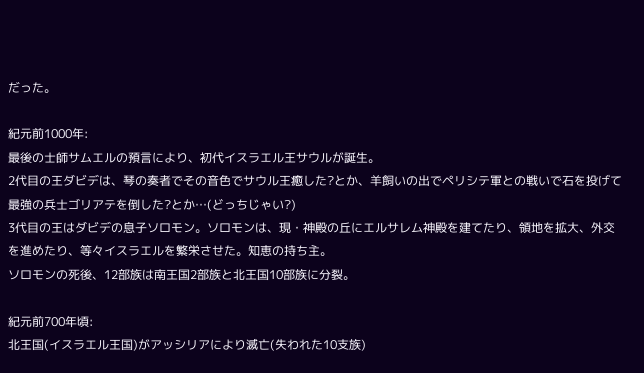だった。

紀元前1000年:
最後の士師サムエルの預言により、初代イスラエル王サウルが誕生。
2代目の王ダビデは、琴の奏者でその音色でサウル王癒した?とか、羊飼いの出でペリシテ軍との戦いで石を投げて最強の兵士ゴリアテを倒した?とか…(どっちじゃい?)
3代目の王はダビデの息子ソロモン。ソロモンは、現・神殿の丘にエルサレム神殿を建てたり、領地を拡大、外交を進めたり、等々イスラエルを繁栄させた。知恵の持ち主。
ソロモンの死後、12部族は南王国2部族と北王国10部族に分裂。

紀元前700年頃:
北王国(イスラエル王国)がアッシリアにより滅亡(失われた10支族)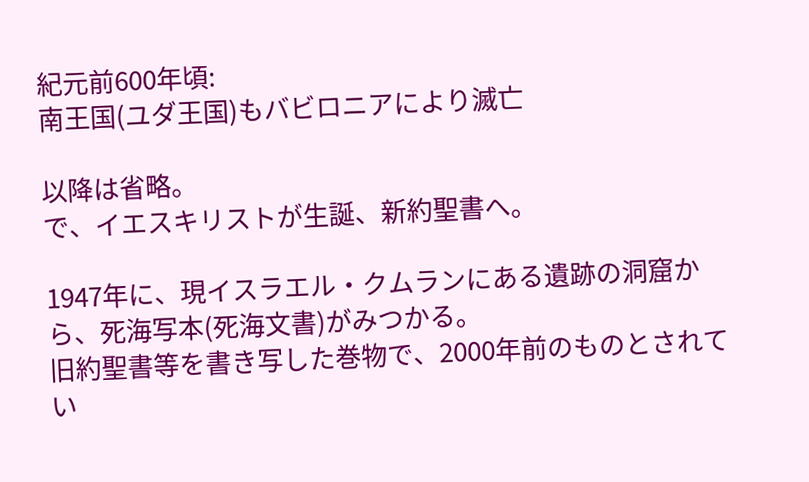紀元前600年頃:
南王国(ユダ王国)もバビロニアにより滅亡

以降は省略。
で、イエスキリストが生誕、新約聖書へ。

1947年に、現イスラエル・クムランにある遺跡の洞窟から、死海写本(死海文書)がみつかる。
旧約聖書等を書き写した巻物で、2000年前のものとされてい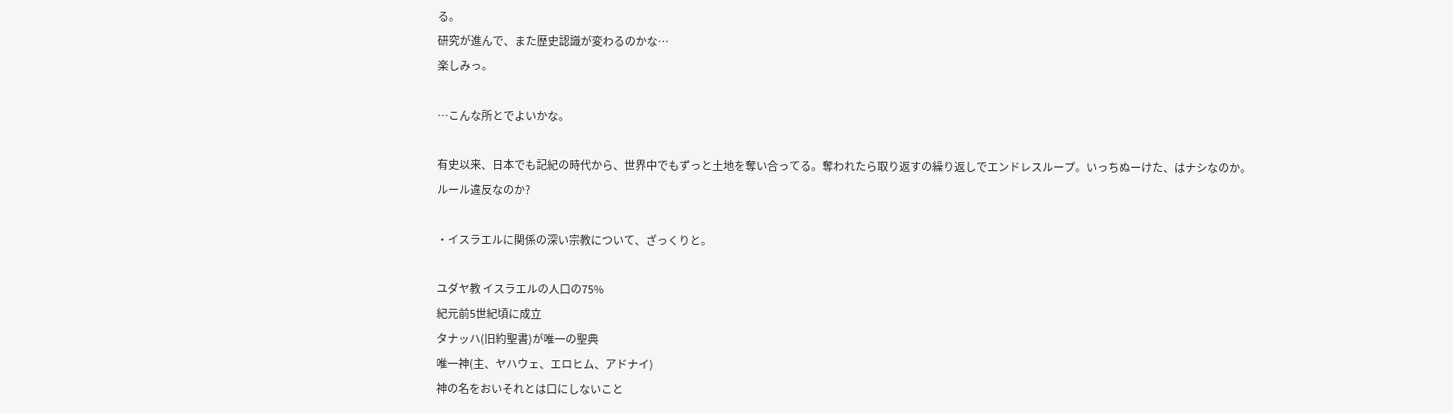る。
研究が進んで、また歴史認識が変わるのかな…
楽しみっ。

…こんな所とでよいかな。

有史以来、日本でも記紀の時代から、世界中でもずっと土地を奪い合ってる。奪われたら取り返すの繰り返しでエンドレスループ。いっちぬーけた、はナシなのか。ルール違反なのか?

・イスラエルに関係の深い宗教について、ざっくりと。

ユダヤ教 イスラエルの人口の75%
紀元前5世紀頃に成立
タナッハ(旧約聖書)が唯一の聖典
唯一神(主、ヤハウェ、エロヒム、アドナイ)
神の名をおいそれとは口にしないこと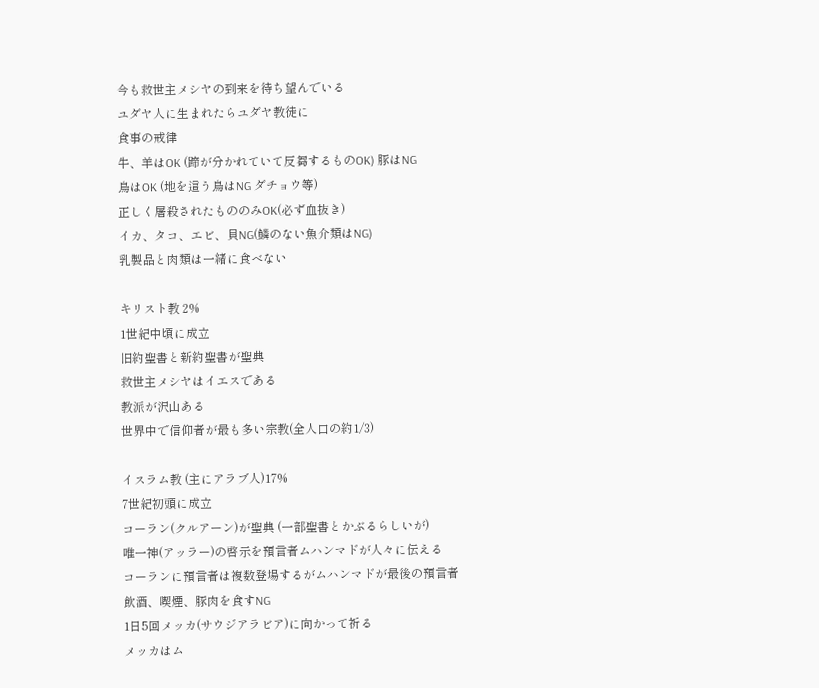今も救世主メシヤの到来を待ち望んでいる
ユダヤ人に生まれたらユダヤ教徒に
食事の戒律
牛、羊はOK (蹄が分かれていて反芻するものOK) 豚はNG
鳥はOK (地を這う鳥はNG ダチョウ等)
正しく屠殺されたもののみOK(必ず血抜き)
イカ、タコ、エビ、貝NG(鱗のない魚介類はNG)
乳製品と肉類は一緒に食べない

キリスト教 2%
1世紀中頃に成立
旧約聖書と新約聖書が聖典
救世主メシヤはイエスである
教派が沢山ある
世界中で信仰者が最も多い宗教(全人口の約1/3)

イスラム教 (主にアラブ人)17%
7世紀初頭に成立
コーラン(クルアーン)が聖典 (一部聖書とかぶるらしいが)
唯一神(アッラー)の啓示を預言者ムハンマドが人々に伝える
コーランに預言者は複数登場するがムハンマドが最後の預言者
飲酒、喫煙、豚肉を食すNG
1日5回メッカ(サウジアラビア)に向かって祈る
メッカはム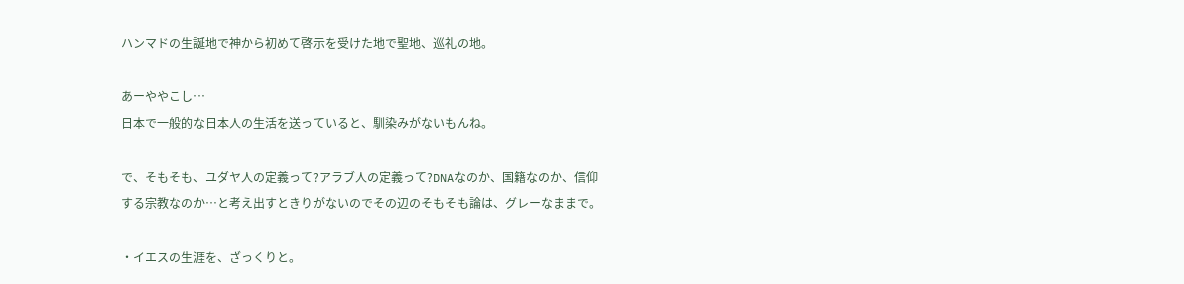ハンマドの生誕地で神から初めて啓示を受けた地で聖地、巡礼の地。

あーややこし…
日本で一般的な日本人の生活を送っていると、馴染みがないもんね。

で、そもそも、ユダヤ人の定義って?アラブ人の定義って?DNAなのか、国籍なのか、信仰する宗教なのか…と考え出すときりがないのでその辺のそもそも論は、グレーなままで。

・イエスの生涯を、ざっくりと。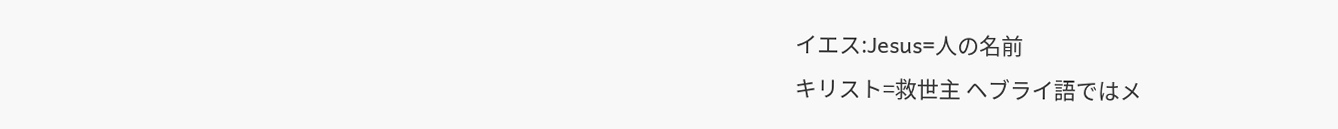イエス:Jesus=人の名前
キリスト=救世主 ヘブライ語ではメ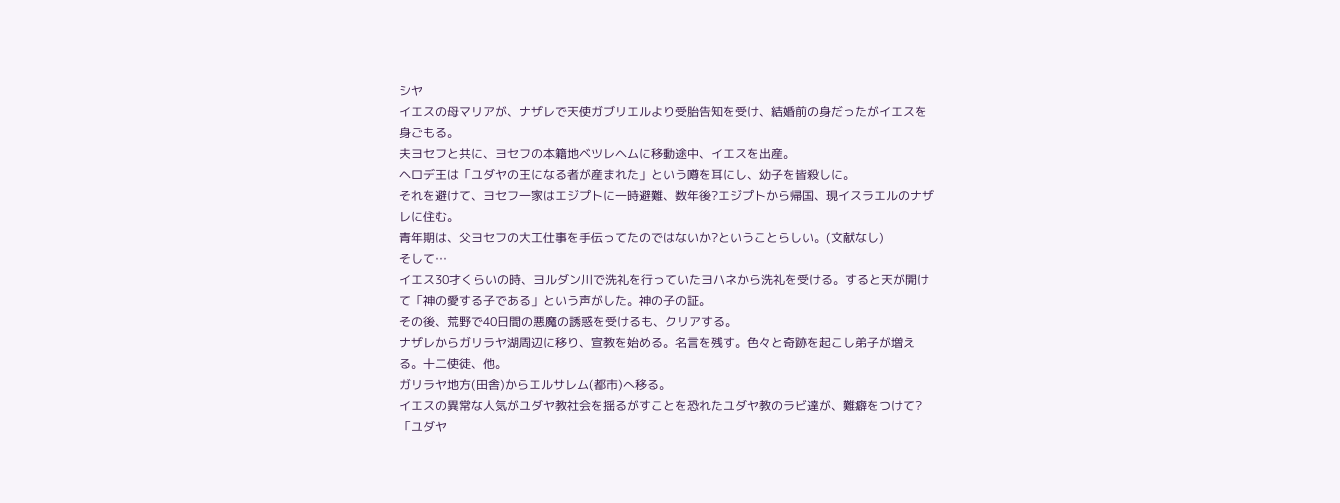シヤ
イエスの母マリアが、ナザレで天使ガブリエルより受胎告知を受け、結婚前の身だったがイエスを身ごもる。
夫ヨセフと共に、ヨセフの本籍地ベツレヘムに移動途中、イエスを出産。
ヘロデ王は「ユダヤの王になる者が産まれた」という噂を耳にし、幼子を皆殺しに。
それを避けて、ヨセフ一家はエジプトに一時避難、数年後?エジプトから帰国、現イスラエルのナザレに住む。
青年期は、父ヨセフの大工仕事を手伝ってたのではないか?ということらしい。(文献なし)
そして…
イエス30才くらいの時、ヨルダン川で洗礼を行っていたヨハネから洗礼を受ける。すると天が開けて「神の愛する子である」という声がした。神の子の証。
その後、荒野で40日間の悪魔の誘惑を受けるも、クリアする。
ナザレからガリラヤ湖周辺に移り、宣教を始める。名言を残す。色々と奇跡を起こし弟子が増える。十二使徒、他。
ガリラヤ地方(田舎)からエルサレム(都市)へ移る。
イエスの異常な人気がユダヤ教社会を揺るがすことを恐れたユダヤ教のラビ達が、難癖をつけて?「ユダヤ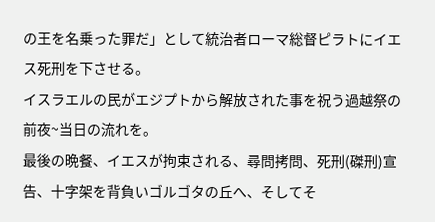の王を名乗った罪だ」として統治者ローマ総督ピラトにイエス死刑を下させる。
イスラエルの民がエジプトから解放された事を祝う過越祭の前夜~当日の流れを。
最後の晩餐、イエスが拘束される、尋問拷問、死刑(磔刑)宣告、十字架を背負いゴルゴタの丘へ、そしてそ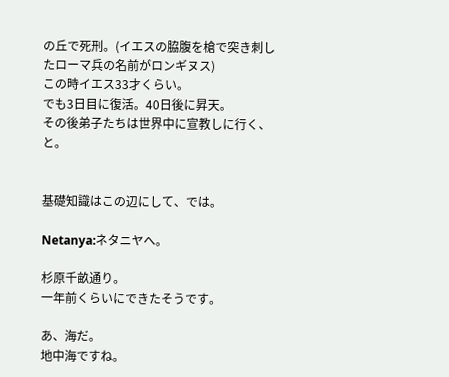の丘で死刑。(イエスの脇腹を槍で突き刺したローマ兵の名前がロンギヌス)
この時イエス33才くらい。
でも3日目に復活。40日後に昇天。
その後弟子たちは世界中に宣教しに行く、と。


基礎知識はこの辺にして、では。

Netanya:ネタニヤへ。

杉原千畝通り。
一年前くらいにできたそうです。

あ、海だ。
地中海ですね。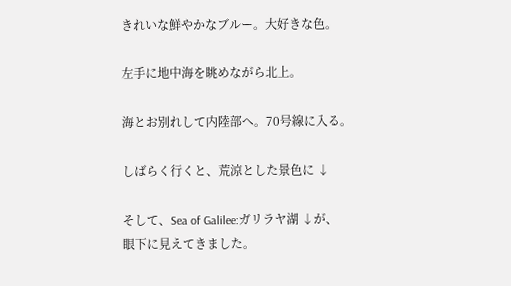きれいな鮮やかなブルー。大好きな色。

左手に地中海を眺めながら北上。

海とお別れして内陸部へ。70号線に入る。

しばらく行くと、荒涼とした景色に ↓

そして、Sea of Galilee:ガリラヤ湖 ↓が、
眼下に見えてきました。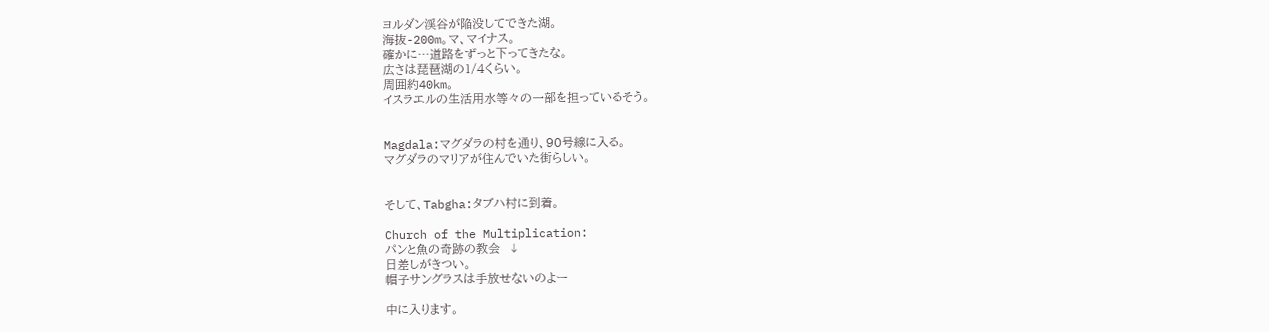ヨルダン渓谷が陥没してできた湖。
海抜-200m。マ、マイナス。
確かに…道路をずっと下ってきたな。
広さは琵琶湖の1/4くらい。
周囲約40km。
イスラエルの生活用水等々の一部を担っているそう。


Magdala:マグダラの村を通り、90号線に入る。
マグダラのマリアが住んでいた街らしい。


そして、Tabgha:タブハ村に到着。

Church of the Multiplication:
パンと魚の奇跡の教会  ↓
日差しがきつい。
帽子サングラスは手放せないのよー

中に入ります。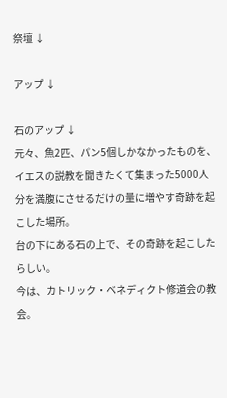祭壇 ↓

アップ ↓

石のアップ ↓
元々、魚2匹、パン5個しかなかったものを、イエスの説教を聞きたくて集まった5000人分を満腹にさせるだけの量に増やす奇跡を起こした場所。
台の下にある石の上で、その奇跡を起こしたらしい。
今は、カトリック・ベネディクト修道会の教会。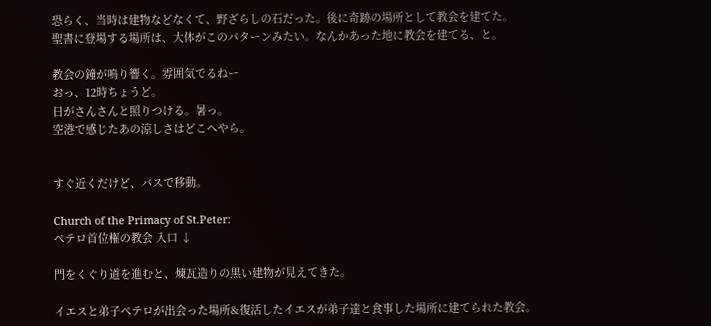恐らく、当時は建物などなくて、野ざらしの石だった。後に奇跡の場所として教会を建てた。
聖書に登場する場所は、大体がこのパターンみたい。なんかあった地に教会を建てる、と。

教会の鐘が鳴り響く。雰囲気でるねー
おっ、12時ちょうど。
日がさんさんと照りつける。暑っ。
空港で感じたあの涼しさはどこへやら。


すぐ近くだけど、バスで移動。

Church of the Primacy of St.Peter:
ぺテロ首位権の教会 入口 ↓

門をくぐり道を進むと、煉瓦造りの黒い建物が見えてきた。

イエスと弟子ぺテロが出会った場所&復活したイエスが弟子達と食事した場所に建てられた教会。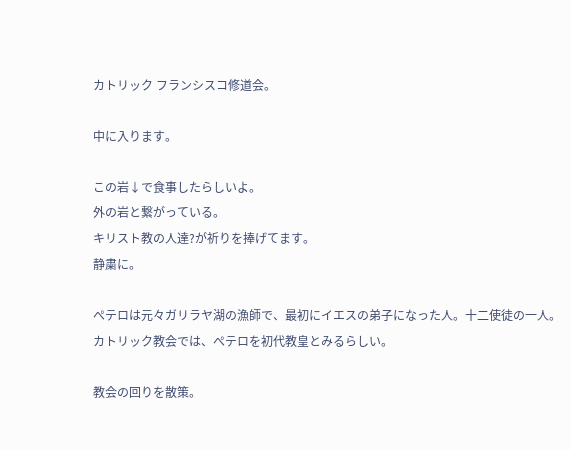カトリック フランシスコ修道会。

中に入ります。

この岩↓で食事したらしいよ。
外の岩と繋がっている。
キリスト教の人達?が祈りを捧げてます。
静粛に。

ぺテロは元々ガリラヤ湖の漁師で、最初にイエスの弟子になった人。十二使徒の一人。
カトリック教会では、ぺテロを初代教皇とみるらしい。

教会の回りを散策。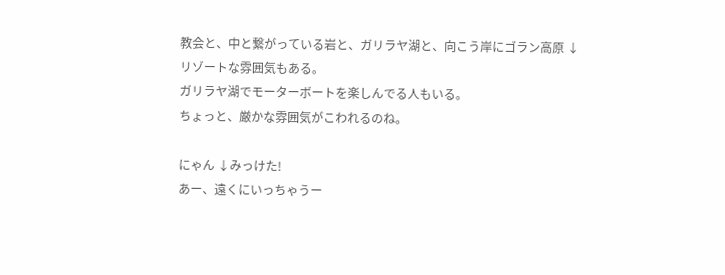教会と、中と繋がっている岩と、ガリラヤ湖と、向こう岸にゴラン高原 ↓
リゾートな雰囲気もある。
ガリラヤ湖でモーターボートを楽しんでる人もいる。
ちょっと、厳かな雰囲気がこわれるのね。

にゃん ↓みっけた!
あー、遠くにいっちゃうー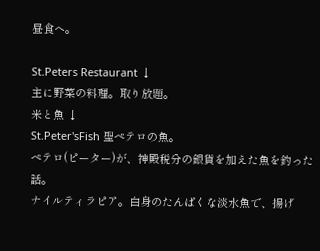昼食へ。

St.Peters Restaurant ↓
主に野菜の料理。取り放題。
米と魚 ↓
St.Peter'sFish 聖ぺテロの魚。
ぺテロ(ピーター)が、神殿税分の銀貨を加えた魚を釣った話。
ナイルティラピア。白身のたんぱくな淡水魚で、揚げ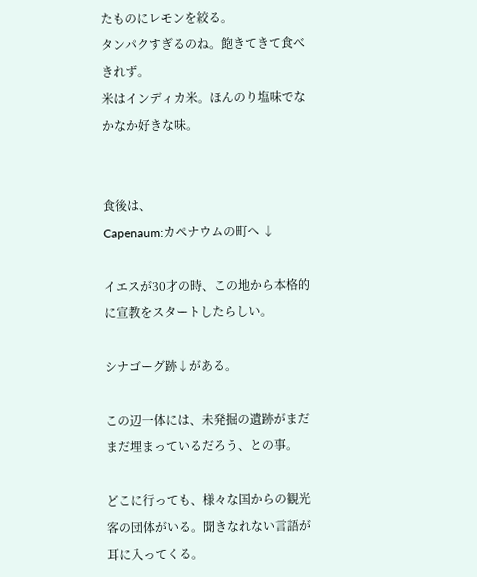たものにレモンを絞る。
タンパクすぎるのね。飽きてきて食べきれず。
米はインディカ米。ほんのり塩味でなかなか好きな味。


食後は、
Capenaum:カペナウムの町へ ↓

イエスが30才の時、この地から本格的に宣教をスタートしたらしい。

シナゴーグ跡↓がある。

この辺一体には、未発掘の遺跡がまだまだ埋まっているだろう、との事。

どこに行っても、様々な国からの観光客の団体がいる。聞きなれない言語が耳に入ってくる。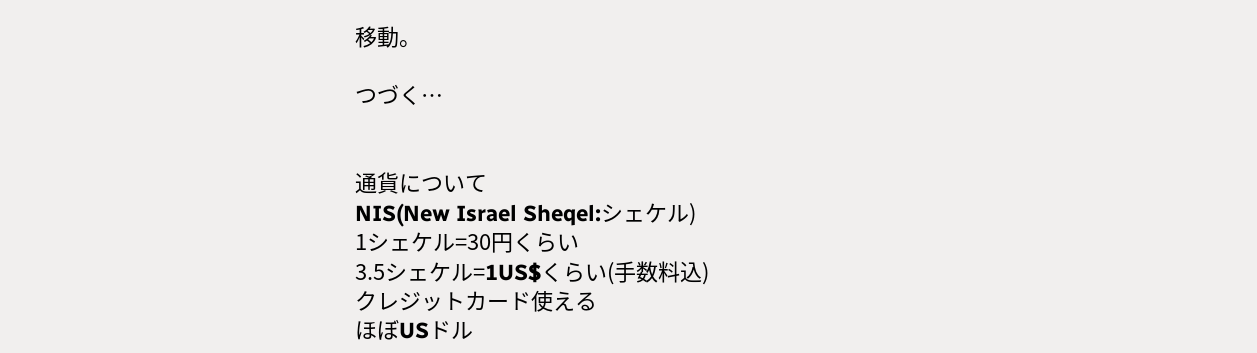移動。

つづく…


通貨について
NIS(New Israel Sheqel:シェケル)
1シェケル=30円くらい
3.5シェケル=1US$くらい(手数料込)
クレジットカード使える
ほぼUSドル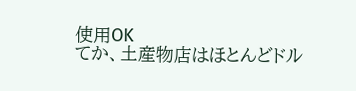使用OK
てか、土産物店はほとんどドル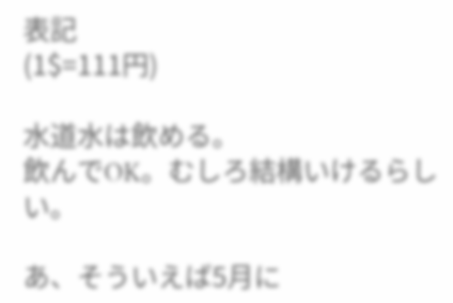表記
(1$=111円)

水道水は飲める。
飲んでOK。むしろ結構いけるらしい。

あ、そういえば5月に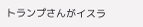トランプさんがイスラ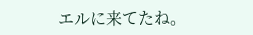エルに来てたね。